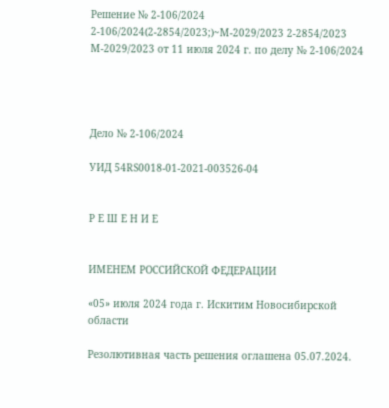Решение № 2-106/2024 2-106/2024(2-2854/2023;)~М-2029/2023 2-2854/2023 М-2029/2023 от 11 июля 2024 г. по делу № 2-106/2024




Дело № 2-106/2024

УИД 54RS0018-01-2021-003526-04


Р Е Ш Е Н И Е


ИМЕНЕМ РОССИЙСКОЙ ФЕДЕРАЦИИ

«05» июля 2024 года г. Искитим Новосибирской области

Резолютивная часть решения оглашена 05.07.2024.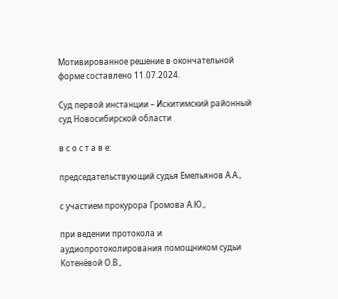Мотивированное решение в окончательной форме составлено 11.07.2024.

Суд первой инстанции – Искитимский районный суд Новосибирской области

в с о с т а в е:

председательствующий судья Емельянов А.А.,

с участием прокурора Громова А.Ю.,

при ведении протокола и аудиопротоколирования помощником судьи Котенёвой О.В.,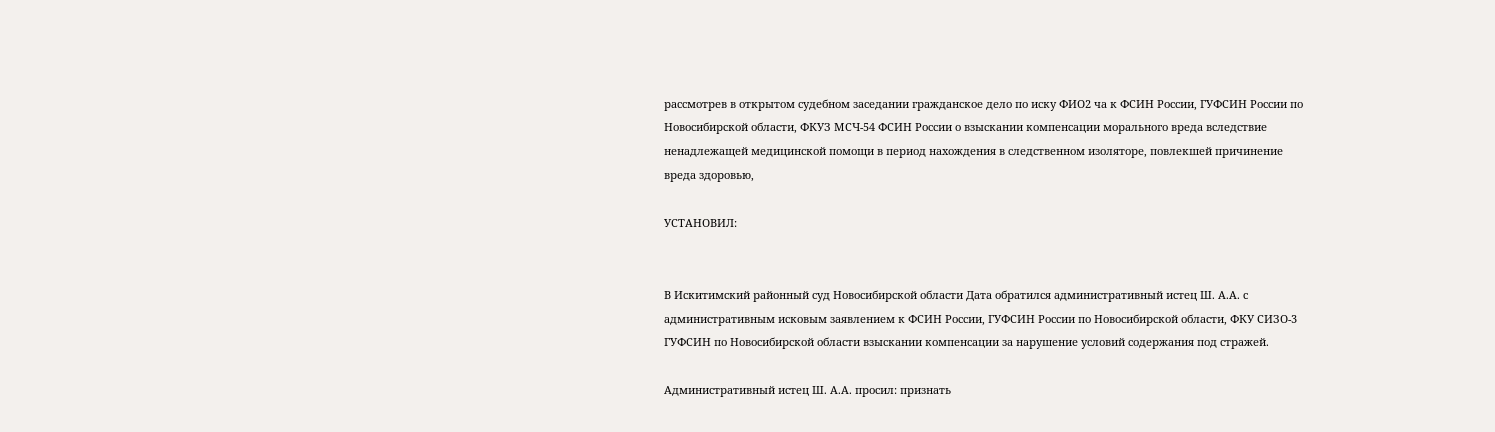рассмотрев в открытом судебном заседании гражданское дело по иску ФИО2 ча к ФСИН России, ГУФСИН России по Новосибирской области, ФКУЗ МСЧ-54 ФСИН России о взыскании компенсации морального вреда вследствие ненадлежащей медицинской помощи в период нахождения в следственном изоляторе, повлекшей причинение вреда здоровью,

УСТАНОВИЛ:


В Искитимский районный суд Новосибирской области Дата обратился административный истец Ш. А.А. с административным исковым заявлением к ФСИН России, ГУФСИН России по Новосибирской области, ФКУ СИЗО-3 ГУФСИН по Новосибирской области взыскании компенсации за нарушение условий содержания под стражей.

Административный истец Ш. А.А. просил: признать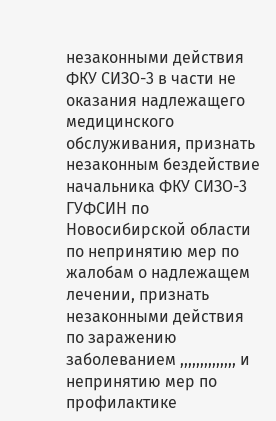незаконными действия ФКУ СИЗО-3 в части не оказания надлежащего медицинского обслуживания, признать незаконным бездействие начальника ФКУ СИЗО-3 ГУФСИН по Новосибирской области по непринятию мер по жалобам о надлежащем лечении, признать незаконными действия по заражению заболеванием ,,,,,,,,,,,,,, и непринятию мер по профилактике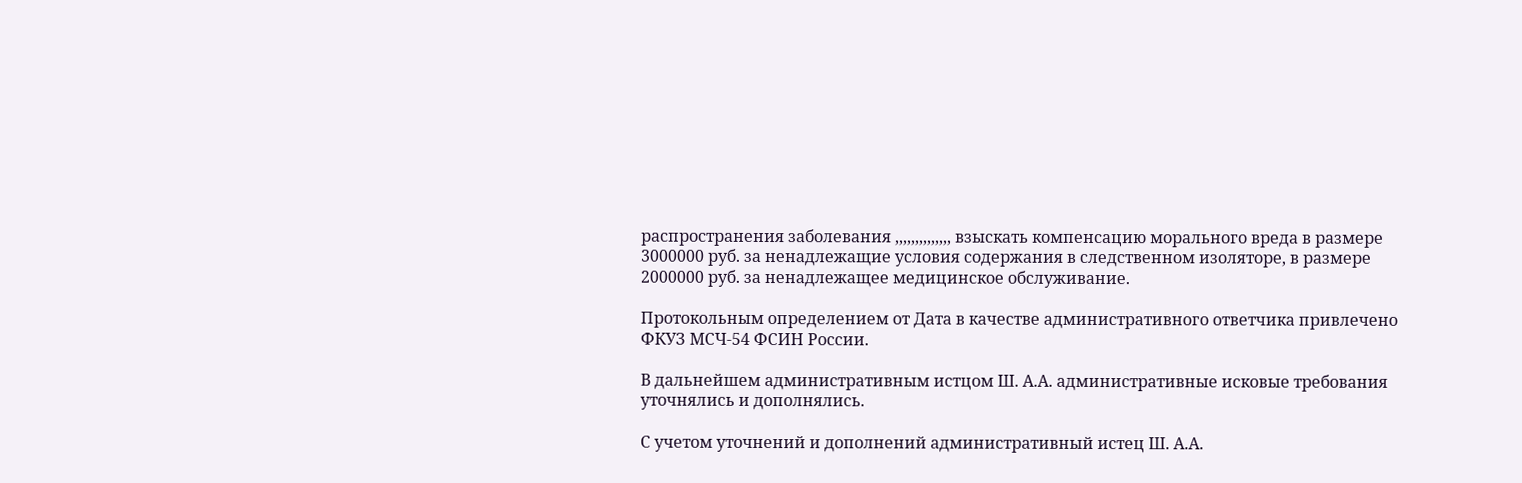распространения заболевания ,,,,,,,,,,,,,, взыскать компенсацию морального вреда в размере 3000000 руб. за ненадлежащие условия содержания в следственном изоляторе, в размере 2000000 руб. за ненадлежащее медицинское обслуживание.

Протокольным определением от Дата в качестве административного ответчика привлечено ФКУЗ МСЧ-54 ФСИН России.

В дальнейшем административным истцом Ш. А.А. административные исковые требования уточнялись и дополнялись.

С учетом уточнений и дополнений административный истец Ш. А.А.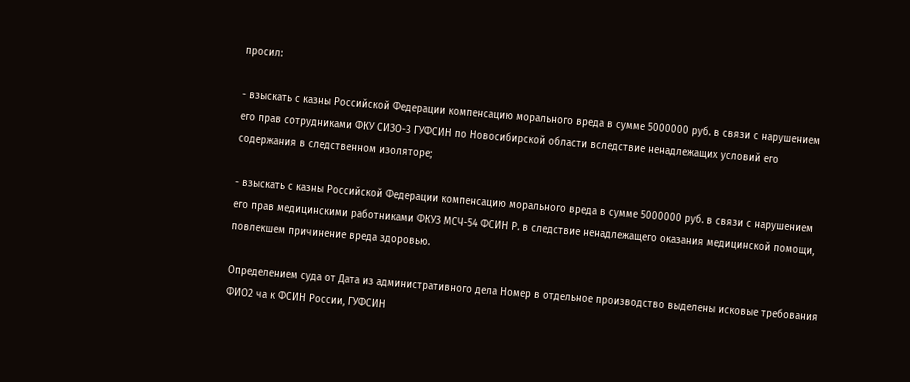просил:

- взыскать с казны Российской Федерации компенсацию морального вреда в сумме 5000000 руб. в связи с нарушением его прав сотрудниками ФКУ СИЗО-3 ГУФСИН по Новосибирской области вследствие ненадлежащих условий его содержания в следственном изоляторе;

- взыскать с казны Российской Федерации компенсацию морального вреда в сумме 5000000 руб. в связи с нарушением его прав медицинскими работниками ФКУЗ МСЧ-54 ФСИН Р. в следствие ненадлежащего оказания медицинской помощи, повлекшем причинение вреда здоровью.

Определением суда от Дата из административного дела Номер в отдельное производство выделены исковые требования ФИО2 ча к ФСИН России, ГУФСИН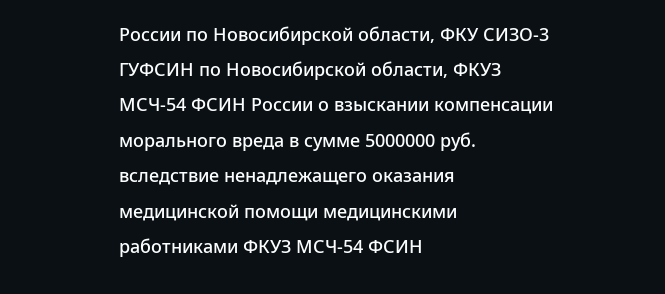России по Новосибирской области, ФКУ СИЗО-3 ГУФСИН по Новосибирской области, ФКУЗ МСЧ-54 ФСИН России о взыскании компенсации морального вреда в сумме 5000000 руб. вследствие ненадлежащего оказания медицинской помощи медицинскими работниками ФКУЗ МСЧ-54 ФСИН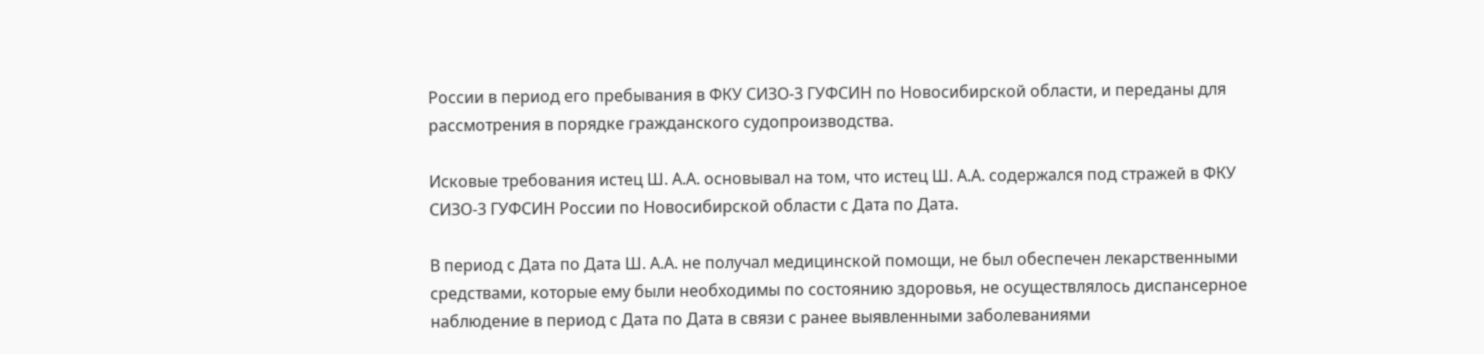России в период его пребывания в ФКУ СИЗО-3 ГУФСИН по Новосибирской области, и переданы для рассмотрения в порядке гражданского судопроизводства.

Исковые требования истец Ш. А.А. основывал на том, что истец Ш. А.А. содержался под стражей в ФКУ СИЗО-3 ГУФСИН России по Новосибирской области с Дата по Дата.

В период с Дата по Дата Ш. А.А. не получал медицинской помощи, не был обеспечен лекарственными средствами, которые ему были необходимы по состоянию здоровья, не осуществлялось диспансерное наблюдение в период с Дата по Дата в связи с ранее выявленными заболеваниями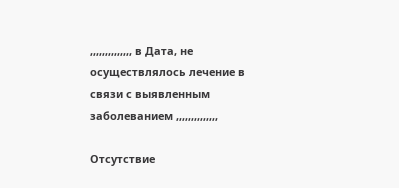,,,,,,,,,,,,,, в Дата, не осуществлялось лечение в связи с выявленным заболеванием ,,,,,,,,,,,,,,

Отсутствие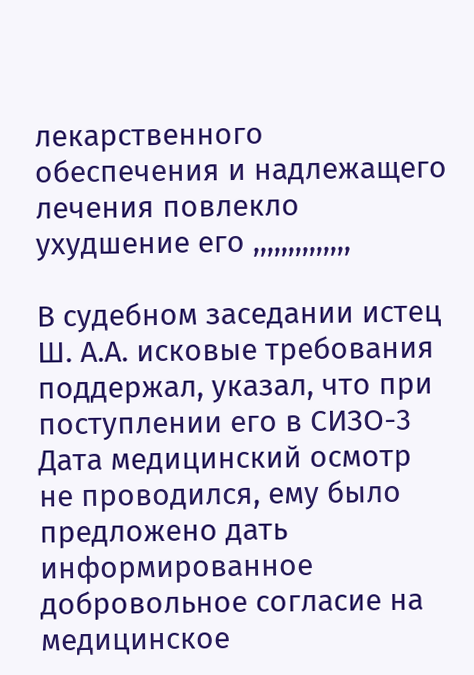лекарственного обеспечения и надлежащего лечения повлекло ухудшение его ,,,,,,,,,,,,,,

В судебном заседании истец Ш. А.А. исковые требования поддержал, указал, что при поступлении его в СИЗО-3 Дата медицинский осмотр не проводился, ему было предложено дать информированное добровольное согласие на медицинское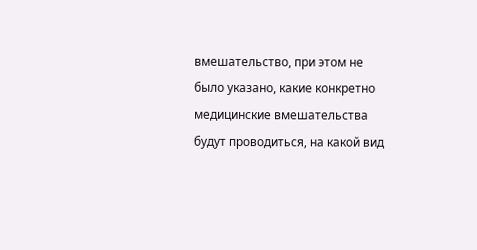вмешательство, при этом не было указано, какие конкретно медицинские вмешательства будут проводиться, на какой вид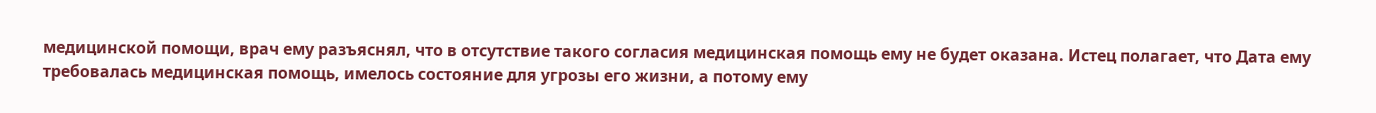медицинской помощи, врач ему разъяснял, что в отсутствие такого согласия медицинская помощь ему не будет оказана. Истец полагает, что Дата ему требовалась медицинская помощь, имелось состояние для угрозы его жизни, а потому ему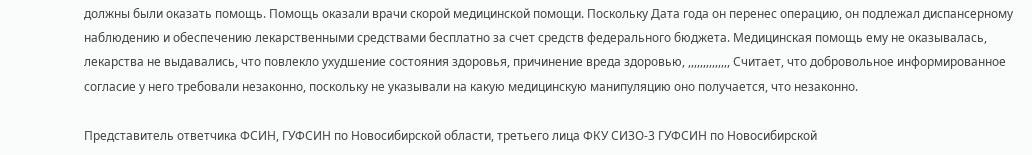должны были оказать помощь. Помощь оказали врачи скорой медицинской помощи. Поскольку Дата года он перенес операцию, он подлежал диспансерному наблюдению и обеспечению лекарственными средствами бесплатно за счет средств федерального бюджета. Медицинская помощь ему не оказывалась, лекарства не выдавались, что повлекло ухудшение состояния здоровья, причинение вреда здоровью, ,,,,,,,,,,,,,, Считает, что добровольное информированное согласие у него требовали незаконно, поскольку не указывали на какую медицинскую манипуляцию оно получается, что незаконно.

Представитель ответчика ФСИН, ГУФСИН по Новосибирской области, третьего лица ФКУ СИЗО-3 ГУФСИН по Новосибирской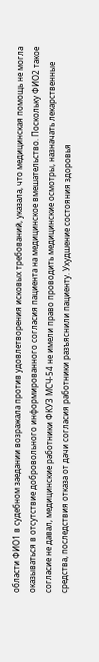области ФИО1 в судебном заедании возражала против удовлетворения исковых требований, указала, что медицинская помощь не могла оказываться в отсутствие добровольного информированного согласия пациента на медицинское вмешательство. Поскольку ФИО2 такое согласие не давал, медицинские работники ФКУЗ МСЧ-54 не имели право проводить медицинские осмотры, назначать лекарственные средства, последствия отказа от дачи согласия работники разъяснили пациенту. Ухудшение состояния здоровья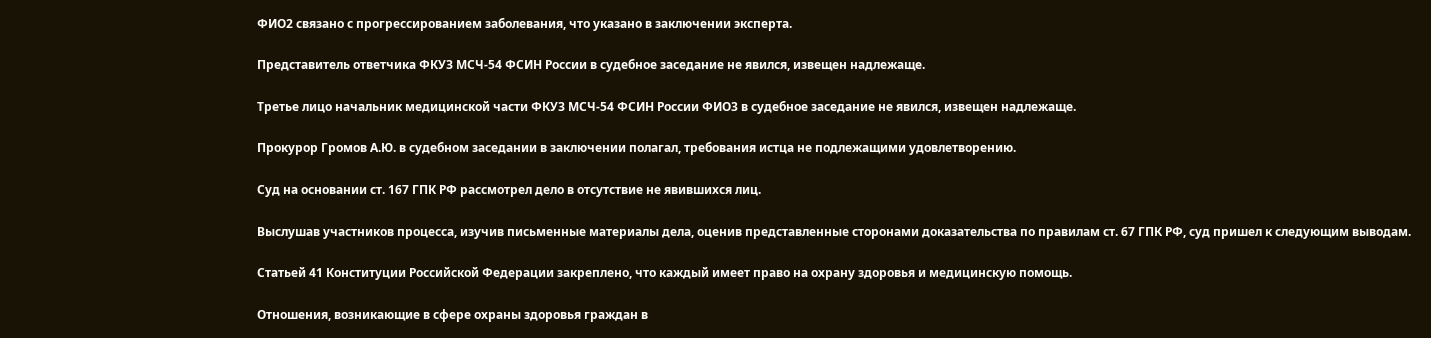ФИО2 связано с прогрессированием заболевания, что указано в заключении эксперта.

Представитель ответчика ФКУЗ МСЧ-54 ФСИН России в судебное заседание не явился, извещен надлежаще.

Третье лицо начальник медицинской части ФКУЗ МСЧ-54 ФСИН России ФИО3 в судебное заседание не явился, извещен надлежаще.

Прокурор Громов А.Ю. в судебном заседании в заключении полагал, требования истца не подлежащими удовлетворению.

Суд на основании ст. 167 ГПК РФ рассмотрел дело в отсутствие не явившихся лиц.

Выслушав участников процесса, изучив письменные материалы дела, оценив представленные сторонами доказательства по правилам ст. 67 ГПК РФ, суд пришел к следующим выводам.

Статьей 41 Конституции Российской Федерации закреплено, что каждый имеет право на охрану здоровья и медицинскую помощь.

Отношения, возникающие в сфере охраны здоровья граждан в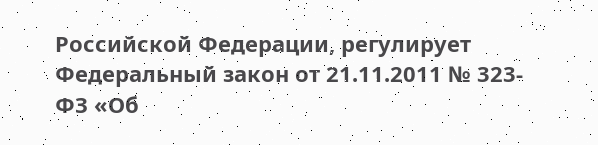Российской Федерации, регулирует Федеральный закон от 21.11.2011 № 323-ФЗ «Об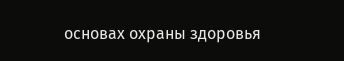основах охраны здоровья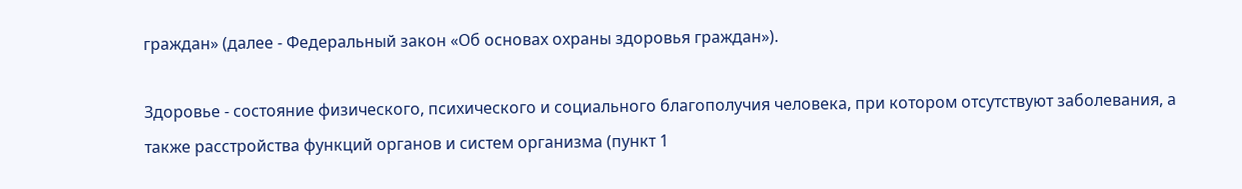граждан» (далее - Федеральный закон «Об основах охраны здоровья граждан»).

Здоровье - состояние физического, психического и социального благополучия человека, при котором отсутствуют заболевания, а также расстройства функций органов и систем организма (пункт 1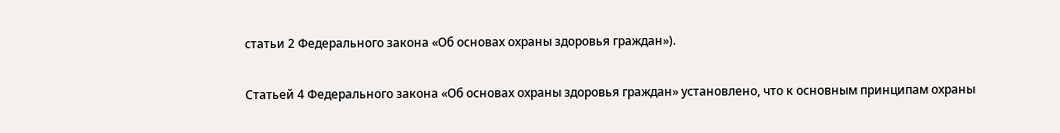статьи 2 Федерального закона «Об основах охраны здоровья граждан»).

Статьей 4 Федерального закона «Об основах охраны здоровья граждан» установлено, что к основным принципам охраны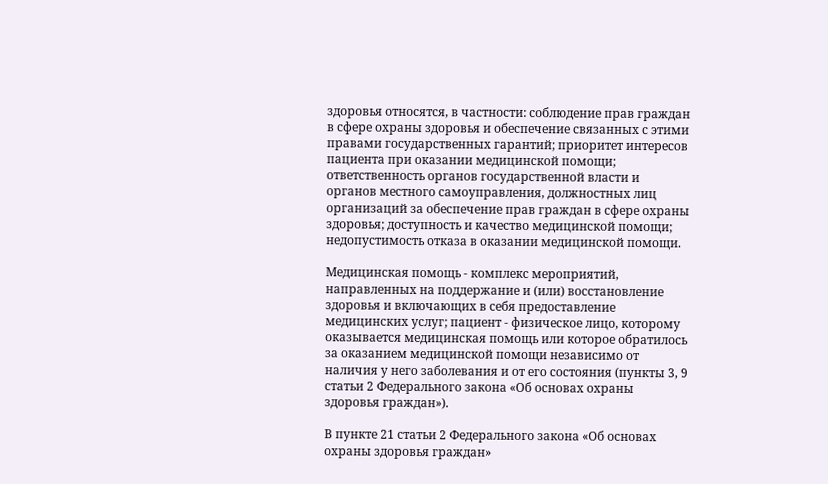здоровья относятся, в частности: соблюдение прав граждан в сфере охраны здоровья и обеспечение связанных с этими правами государственных гарантий; приоритет интересов пациента при оказании медицинской помощи; ответственность органов государственной власти и органов местного самоуправления, должностных лиц организаций за обеспечение прав граждан в сфере охраны здоровья; доступность и качество медицинской помощи; недопустимость отказа в оказании медицинской помощи.

Медицинская помощь - комплекс мероприятий, направленных на поддержание и (или) восстановление здоровья и включающих в себя предоставление медицинских услуг; пациент - физическое лицо, которому оказывается медицинская помощь или которое обратилось за оказанием медицинской помощи независимо от наличия у него заболевания и от его состояния (пункты 3, 9 статьи 2 Федерального закона «Об основах охраны здоровья граждан»).

В пункте 21 статьи 2 Федерального закона «Об основах охраны здоровья граждан»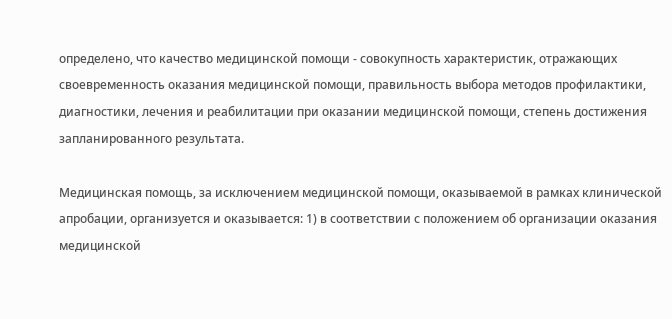определено, что качество медицинской помощи - совокупность характеристик, отражающих своевременность оказания медицинской помощи, правильность выбора методов профилактики, диагностики, лечения и реабилитации при оказании медицинской помощи, степень достижения запланированного результата.

Медицинская помощь, за исключением медицинской помощи, оказываемой в рамках клинической апробации, организуется и оказывается: 1) в соответствии с положением об организации оказания медицинской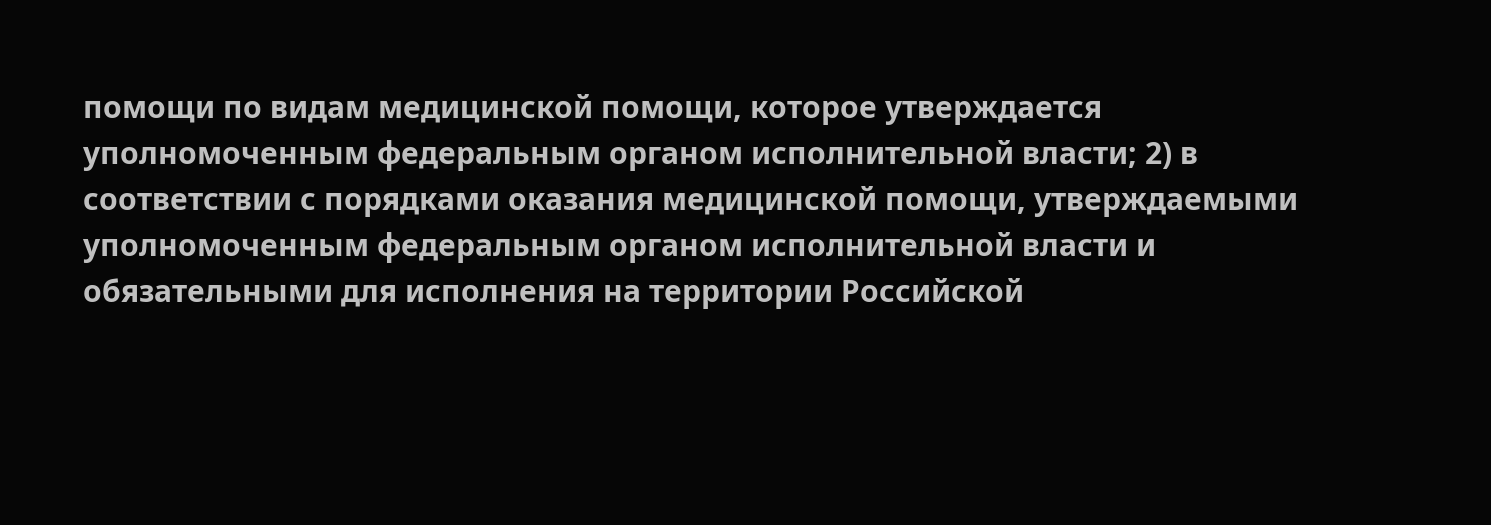помощи по видам медицинской помощи, которое утверждается уполномоченным федеральным органом исполнительной власти; 2) в соответствии с порядками оказания медицинской помощи, утверждаемыми уполномоченным федеральным органом исполнительной власти и обязательными для исполнения на территории Российской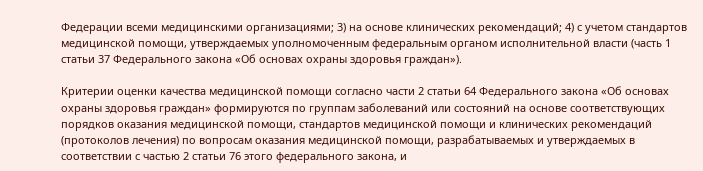Федерации всеми медицинскими организациями; 3) на основе клинических рекомендаций; 4) с учетом стандартов медицинской помощи, утверждаемых уполномоченным федеральным органом исполнительной власти (часть 1 статьи 37 Федерального закона «Об основах охраны здоровья граждан»).

Критерии оценки качества медицинской помощи согласно части 2 статьи 64 Федерального закона «Об основах охраны здоровья граждан» формируются по группам заболеваний или состояний на основе соответствующих порядков оказания медицинской помощи, стандартов медицинской помощи и клинических рекомендаций (протоколов лечения) по вопросам оказания медицинской помощи, разрабатываемых и утверждаемых в соответствии с частью 2 статьи 76 этого федерального закона, и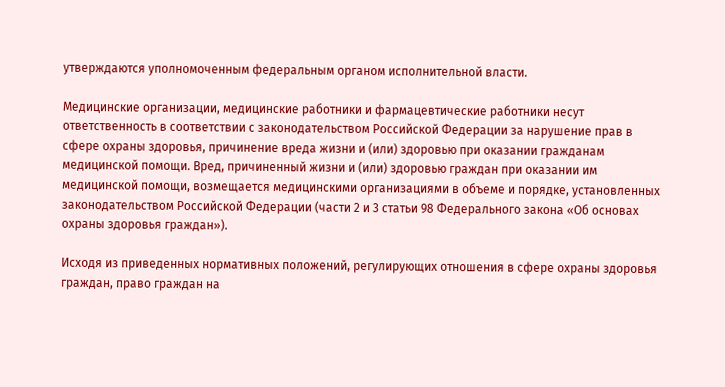утверждаются уполномоченным федеральным органом исполнительной власти.

Медицинские организации, медицинские работники и фармацевтические работники несут ответственность в соответствии с законодательством Российской Федерации за нарушение прав в сфере охраны здоровья, причинение вреда жизни и (или) здоровью при оказании гражданам медицинской помощи. Вред, причиненный жизни и (или) здоровью граждан при оказании им медицинской помощи, возмещается медицинскими организациями в объеме и порядке, установленных законодательством Российской Федерации (части 2 и 3 статьи 98 Федерального закона «Об основах охраны здоровья граждан»).

Исходя из приведенных нормативных положений, регулирующих отношения в сфере охраны здоровья граждан, право граждан на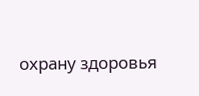охрану здоровья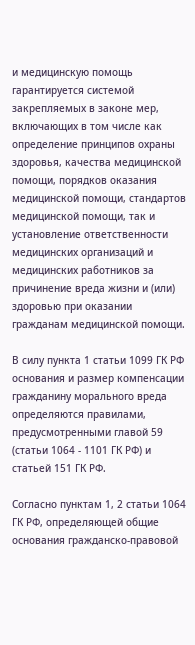и медицинскую помощь гарантируется системой закрепляемых в законе мер, включающих в том числе как определение принципов охраны здоровья, качества медицинской помощи, порядков оказания медицинской помощи, стандартов медицинской помощи, так и установление ответственности медицинских организаций и медицинских работников за причинение вреда жизни и (или) здоровью при оказании гражданам медицинской помощи.

В силу пункта 1 статьи 1099 ГК РФ основания и размер компенсации гражданину морального вреда определяются правилами, предусмотренными главой 59 (статьи 1064 - 1101 ГК РФ) и статьей 151 ГК РФ.

Согласно пунктам 1, 2 статьи 1064 ГК РФ, определяющей общие основания гражданско-правовой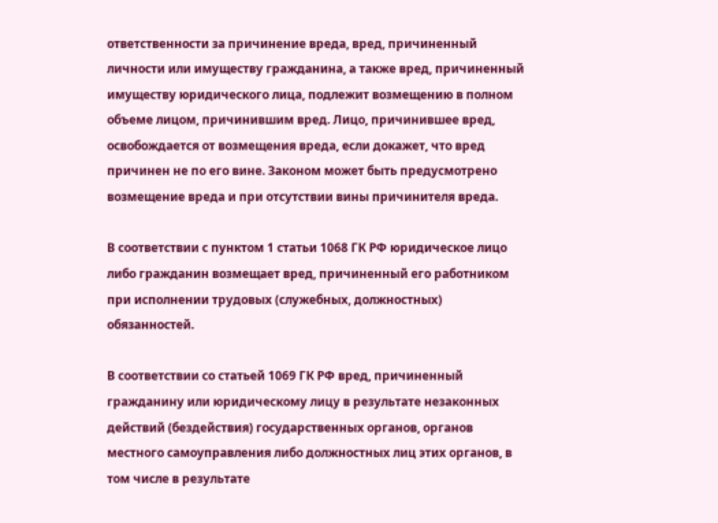ответственности за причинение вреда, вред, причиненный личности или имуществу гражданина, а также вред, причиненный имуществу юридического лица, подлежит возмещению в полном объеме лицом, причинившим вред. Лицо, причинившее вред, освобождается от возмещения вреда, если докажет, что вред причинен не по его вине. Законом может быть предусмотрено возмещение вреда и при отсутствии вины причинителя вреда.

В соответствии с пунктом 1 статьи 1068 ГК РФ юридическое лицо либо гражданин возмещает вред, причиненный его работником при исполнении трудовых (служебных, должностных) обязанностей.

В соответствии со статьей 1069 ГК РФ вред, причиненный гражданину или юридическому лицу в результате незаконных действий (бездействия) государственных органов, органов местного самоуправления либо должностных лиц этих органов, в том числе в результате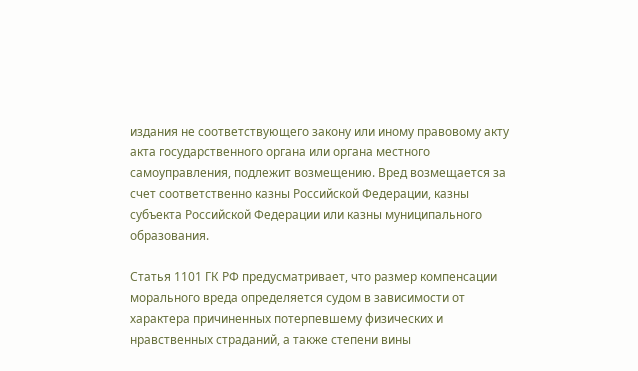издания не соответствующего закону или иному правовому акту акта государственного органа или органа местного самоуправления, подлежит возмещению. Вред возмещается за счет соответственно казны Российской Федерации, казны субъекта Российской Федерации или казны муниципального образования.

Статья 1101 ГК РФ предусматривает, что размер компенсации морального вреда определяется судом в зависимости от характера причиненных потерпевшему физических и нравственных страданий, а также степени вины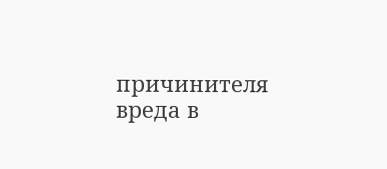причинителя вреда в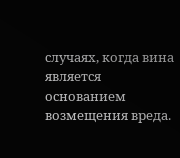случаях, когда вина является основанием возмещения вреда.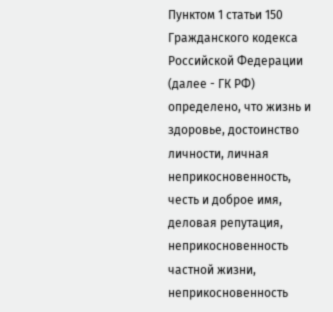Пунктом 1 статьи 150 Гражданского кодекса Российской Федерации (далее - ГК РФ) определено, что жизнь и здоровье, достоинство личности, личная неприкосновенность, честь и доброе имя, деловая репутация, неприкосновенность частной жизни, неприкосновенность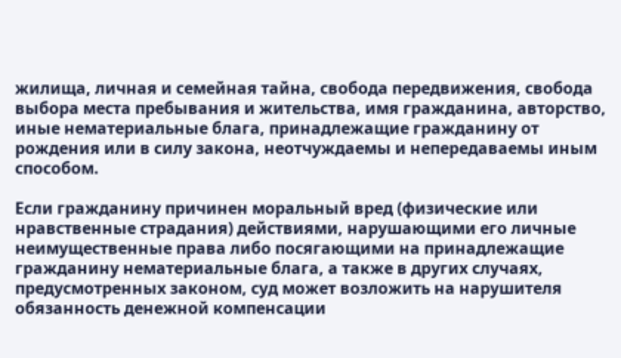жилища, личная и семейная тайна, свобода передвижения, свобода выбора места пребывания и жительства, имя гражданина, авторство, иные нематериальные блага, принадлежащие гражданину от рождения или в силу закона, неотчуждаемы и непередаваемы иным способом.

Если гражданину причинен моральный вред (физические или нравственные страдания) действиями, нарушающими его личные неимущественные права либо посягающими на принадлежащие гражданину нематериальные блага, а также в других случаях, предусмотренных законом, суд может возложить на нарушителя обязанность денежной компенсации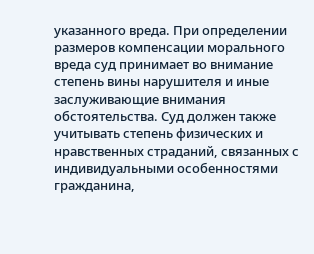указанного вреда. При определении размеров компенсации морального вреда суд принимает во внимание степень вины нарушителя и иные заслуживающие внимания обстоятельства. Суд должен также учитывать степень физических и нравственных страданий, связанных с индивидуальными особенностями гражданина,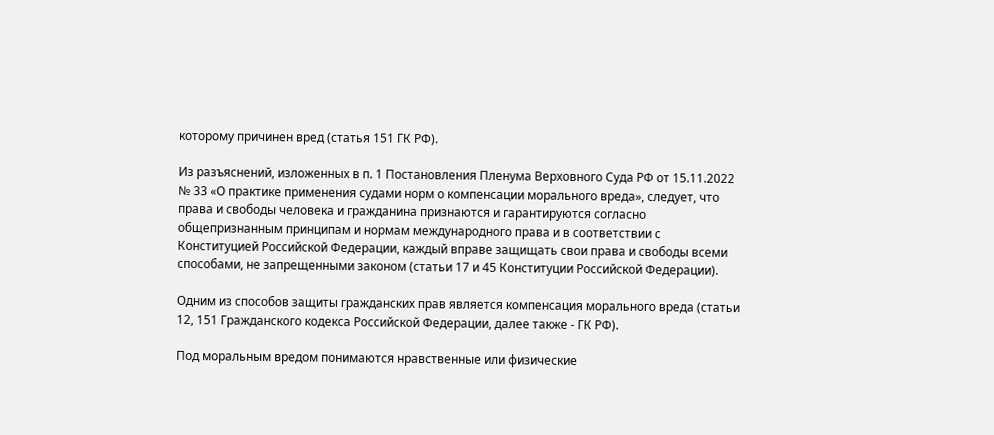которому причинен вред (статья 151 ГК РФ).

Из разъяснений, изложенных в п. 1 Постановления Пленума Верховного Суда РФ от 15.11.2022 № 33 «О практике применения судами норм о компенсации морального вреда», следует, что права и свободы человека и гражданина признаются и гарантируются согласно общепризнанным принципам и нормам международного права и в соответствии с Конституцией Российской Федерации, каждый вправе защищать свои права и свободы всеми способами, не запрещенными законом (статьи 17 и 45 Конституции Российской Федерации).

Одним из способов защиты гражданских прав является компенсация морального вреда (статьи 12, 151 Гражданского кодекса Российской Федерации, далее также - ГК РФ).

Под моральным вредом понимаются нравственные или физические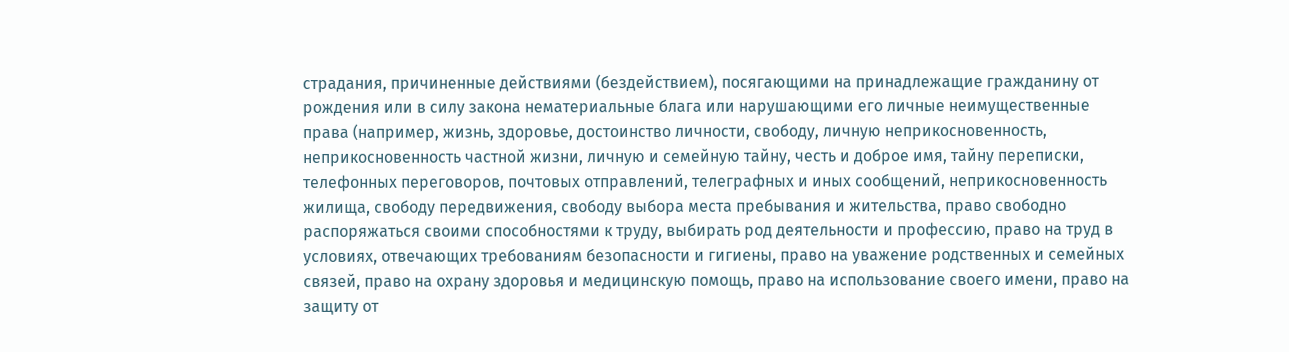страдания, причиненные действиями (бездействием), посягающими на принадлежащие гражданину от рождения или в силу закона нематериальные блага или нарушающими его личные неимущественные права (например, жизнь, здоровье, достоинство личности, свободу, личную неприкосновенность, неприкосновенность частной жизни, личную и семейную тайну, честь и доброе имя, тайну переписки, телефонных переговоров, почтовых отправлений, телеграфных и иных сообщений, неприкосновенность жилища, свободу передвижения, свободу выбора места пребывания и жительства, право свободно распоряжаться своими способностями к труду, выбирать род деятельности и профессию, право на труд в условиях, отвечающих требованиям безопасности и гигиены, право на уважение родственных и семейных связей, право на охрану здоровья и медицинскую помощь, право на использование своего имени, право на защиту от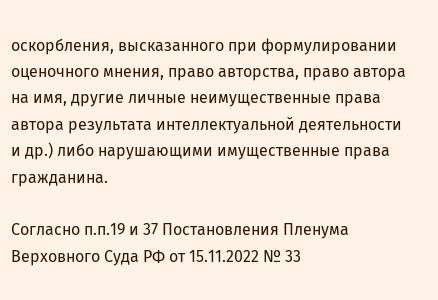оскорбления, высказанного при формулировании оценочного мнения, право авторства, право автора на имя, другие личные неимущественные права автора результата интеллектуальной деятельности и др.) либо нарушающими имущественные права гражданина.

Согласно п.п.19 и 37 Постановления Пленума Верховного Суда РФ от 15.11.2022 № 33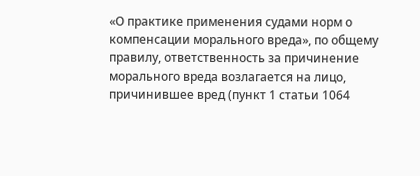«О практике применения судами норм о компенсации морального вреда», по общему правилу, ответственность за причинение морального вреда возлагается на лицо, причинившее вред (пункт 1 статьи 1064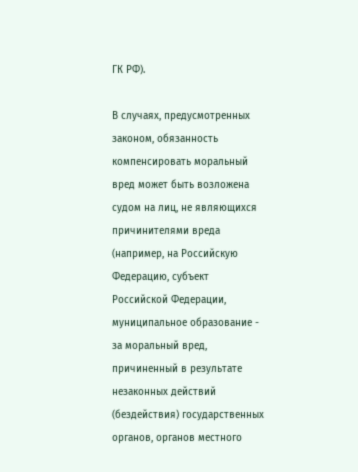ГК РФ).

В случаях, предусмотренных законом, обязанность компенсировать моральный вред может быть возложена судом на лиц, не являющихся причинителями вреда (например, на Российскую Федерацию, субъект Российской Федерации, муниципальное образование - за моральный вред, причиненный в результате незаконных действий (бездействия) государственных органов, органов местного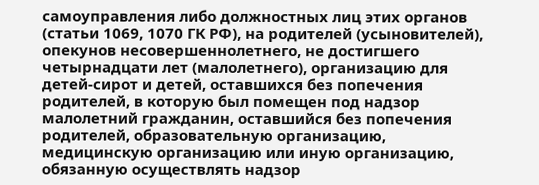самоуправления либо должностных лиц этих органов (статьи 1069, 1070 ГК РФ), на родителей (усыновителей), опекунов несовершеннолетнего, не достигшего четырнадцати лет (малолетнего), организацию для детей-сирот и детей, оставшихся без попечения родителей, в которую был помещен под надзор малолетний гражданин, оставшийся без попечения родителей, образовательную организацию, медицинскую организацию или иную организацию, обязанную осуществлять надзор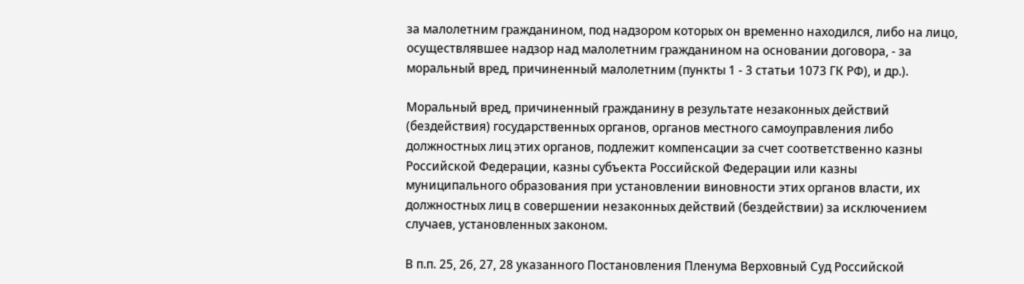за малолетним гражданином, под надзором которых он временно находился, либо на лицо, осуществлявшее надзор над малолетним гражданином на основании договора, - за моральный вред, причиненный малолетним (пункты 1 - 3 статьи 1073 ГК РФ), и др.).

Моральный вред, причиненный гражданину в результате незаконных действий (бездействия) государственных органов, органов местного самоуправления либо должностных лиц этих органов, подлежит компенсации за счет соответственно казны Российской Федерации, казны субъекта Российской Федерации или казны муниципального образования при установлении виновности этих органов власти, их должностных лиц в совершении незаконных действий (бездействии) за исключением случаев, установленных законом.

В п.п. 25, 26, 27, 28 указанного Постановления Пленума Верховный Суд Российской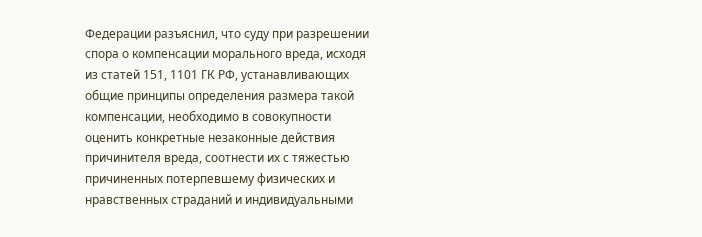Федерации разъяснил, что суду при разрешении спора о компенсации морального вреда, исходя из статей 151, 1101 ГК РФ, устанавливающих общие принципы определения размера такой компенсации, необходимо в совокупности оценить конкретные незаконные действия причинителя вреда, соотнести их с тяжестью причиненных потерпевшему физических и нравственных страданий и индивидуальными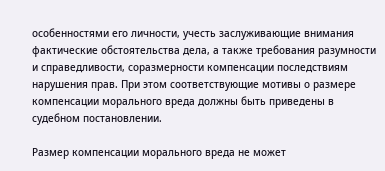особенностями его личности, учесть заслуживающие внимания фактические обстоятельства дела, а также требования разумности и справедливости, соразмерности компенсации последствиям нарушения прав. При этом соответствующие мотивы о размере компенсации морального вреда должны быть приведены в судебном постановлении.

Размер компенсации морального вреда не может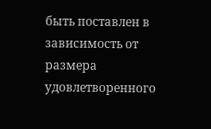быть поставлен в зависимость от размера удовлетворенного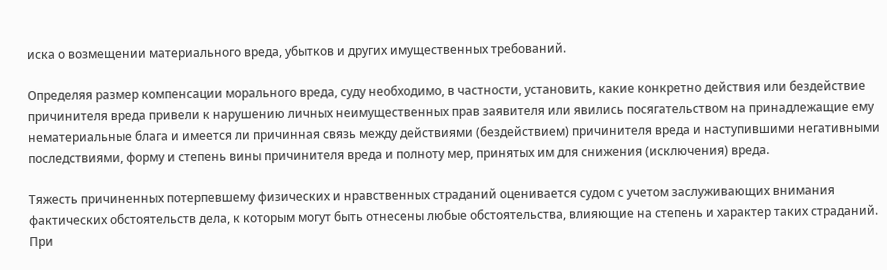иска о возмещении материального вреда, убытков и других имущественных требований.

Определяя размер компенсации морального вреда, суду необходимо, в частности, установить, какие конкретно действия или бездействие причинителя вреда привели к нарушению личных неимущественных прав заявителя или явились посягательством на принадлежащие ему нематериальные блага и имеется ли причинная связь между действиями (бездействием) причинителя вреда и наступившими негативными последствиями, форму и степень вины причинителя вреда и полноту мер, принятых им для снижения (исключения) вреда.

Тяжесть причиненных потерпевшему физических и нравственных страданий оценивается судом с учетом заслуживающих внимания фактических обстоятельств дела, к которым могут быть отнесены любые обстоятельства, влияющие на степень и характер таких страданий. При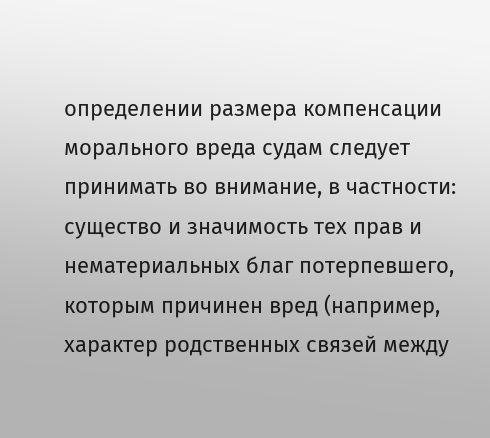определении размера компенсации морального вреда судам следует принимать во внимание, в частности: существо и значимость тех прав и нематериальных благ потерпевшего, которым причинен вред (например, характер родственных связей между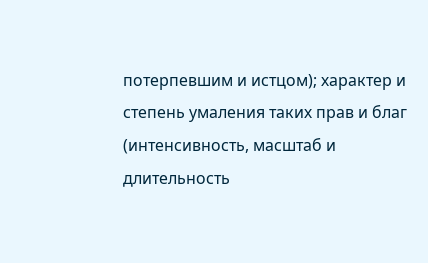потерпевшим и истцом); характер и степень умаления таких прав и благ (интенсивность, масштаб и длительность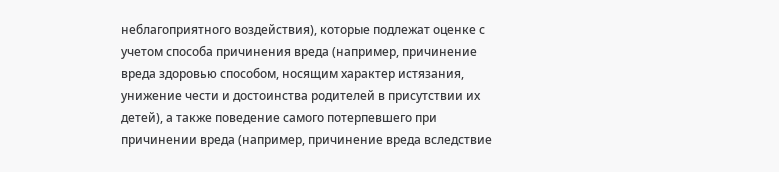неблагоприятного воздействия), которые подлежат оценке с учетом способа причинения вреда (например, причинение вреда здоровью способом, носящим характер истязания, унижение чести и достоинства родителей в присутствии их детей), а также поведение самого потерпевшего при причинении вреда (например, причинение вреда вследствие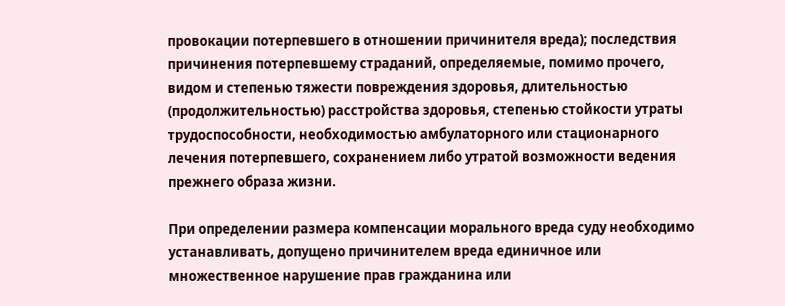провокации потерпевшего в отношении причинителя вреда); последствия причинения потерпевшему страданий, определяемые, помимо прочего, видом и степенью тяжести повреждения здоровья, длительностью (продолжительностью) расстройства здоровья, степенью стойкости утраты трудоспособности, необходимостью амбулаторного или стационарного лечения потерпевшего, сохранением либо утратой возможности ведения прежнего образа жизни.

При определении размера компенсации морального вреда суду необходимо устанавливать, допущено причинителем вреда единичное или множественное нарушение прав гражданина или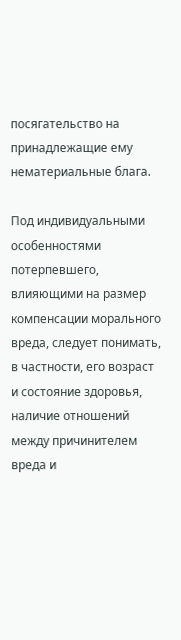посягательство на принадлежащие ему нематериальные блага.

Под индивидуальными особенностями потерпевшего, влияющими на размер компенсации морального вреда, следует понимать, в частности, его возраст и состояние здоровья, наличие отношений между причинителем вреда и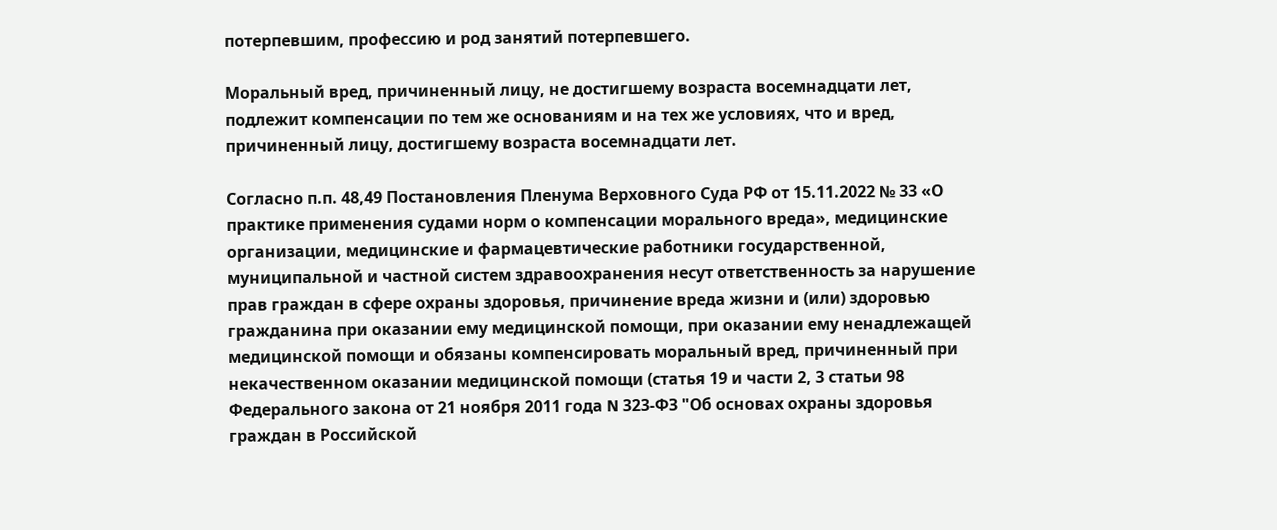потерпевшим, профессию и род занятий потерпевшего.

Моральный вред, причиненный лицу, не достигшему возраста восемнадцати лет, подлежит компенсации по тем же основаниям и на тех же условиях, что и вред, причиненный лицу, достигшему возраста восемнадцати лет.

Согласно п.п. 48,49 Постановления Пленума Верховного Суда РФ от 15.11.2022 № 33 «О практике применения судами норм о компенсации морального вреда», медицинские организации, медицинские и фармацевтические работники государственной, муниципальной и частной систем здравоохранения несут ответственность за нарушение прав граждан в сфере охраны здоровья, причинение вреда жизни и (или) здоровью гражданина при оказании ему медицинской помощи, при оказании ему ненадлежащей медицинской помощи и обязаны компенсировать моральный вред, причиненный при некачественном оказании медицинской помощи (статья 19 и части 2, 3 статьи 98 Федерального закона от 21 ноября 2011 года N 323-ФЗ "Об основах охраны здоровья граждан в Российской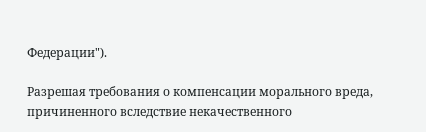Федерации").

Разрешая требования о компенсации морального вреда, причиненного вследствие некачественного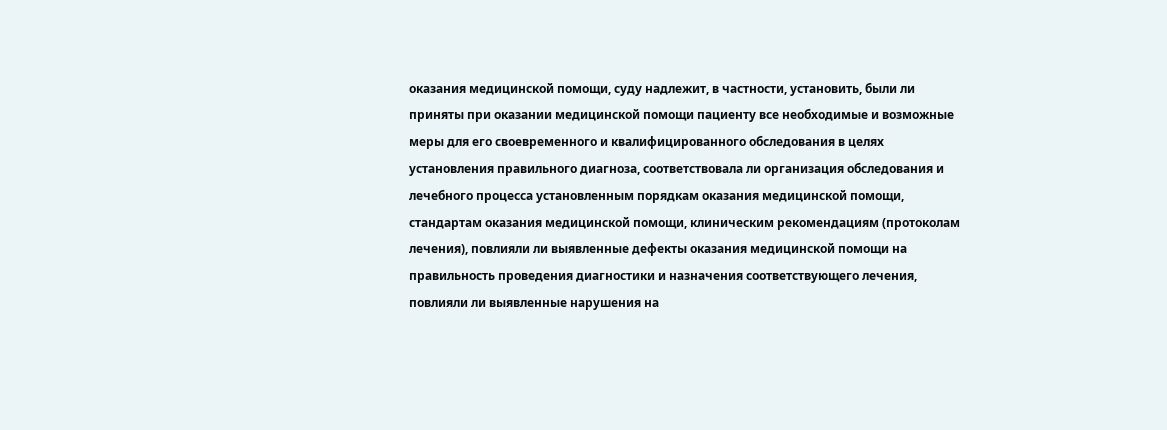оказания медицинской помощи, суду надлежит, в частности, установить, были ли приняты при оказании медицинской помощи пациенту все необходимые и возможные меры для его своевременного и квалифицированного обследования в целях установления правильного диагноза, соответствовала ли организация обследования и лечебного процесса установленным порядкам оказания медицинской помощи, стандартам оказания медицинской помощи, клиническим рекомендациям (протоколам лечения), повлияли ли выявленные дефекты оказания медицинской помощи на правильность проведения диагностики и назначения соответствующего лечения, повлияли ли выявленные нарушения на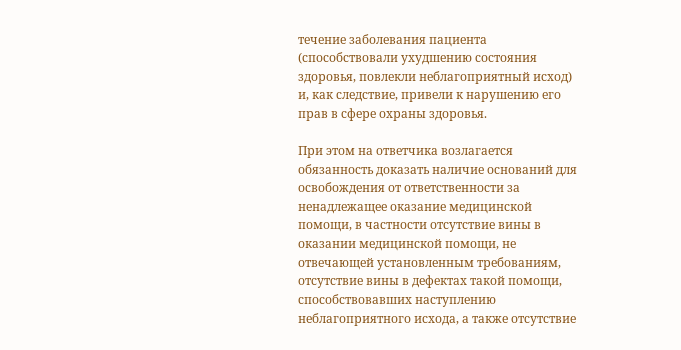течение заболевания пациента (способствовали ухудшению состояния здоровья, повлекли неблагоприятный исход) и, как следствие, привели к нарушению его прав в сфере охраны здоровья.

При этом на ответчика возлагается обязанность доказать наличие оснований для освобождения от ответственности за ненадлежащее оказание медицинской помощи, в частности отсутствие вины в оказании медицинской помощи, не отвечающей установленным требованиям, отсутствие вины в дефектах такой помощи, способствовавших наступлению неблагоприятного исхода, а также отсутствие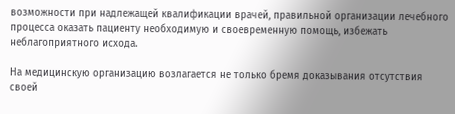возможности при надлежащей квалификации врачей, правильной организации лечебного процесса оказать пациенту необходимую и своевременную помощь, избежать неблагоприятного исхода.

На медицинскую организацию возлагается не только бремя доказывания отсутствия своей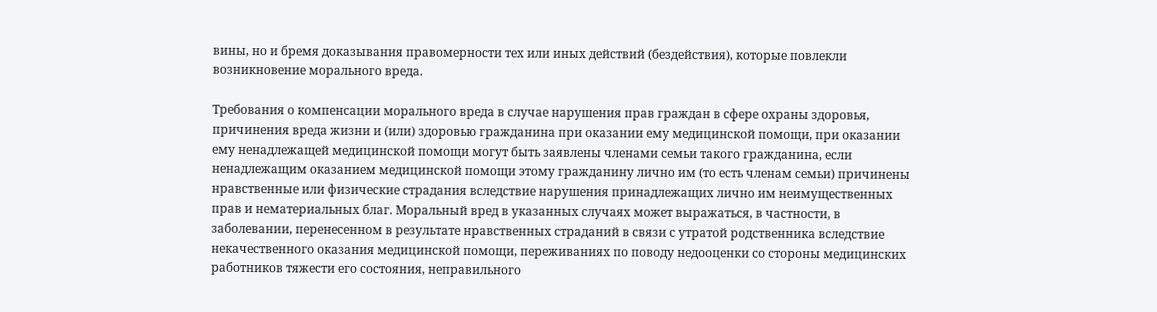вины, но и бремя доказывания правомерности тех или иных действий (бездействия), которые повлекли возникновение морального вреда.

Требования о компенсации морального вреда в случае нарушения прав граждан в сфере охраны здоровья, причинения вреда жизни и (или) здоровью гражданина при оказании ему медицинской помощи, при оказании ему ненадлежащей медицинской помощи могут быть заявлены членами семьи такого гражданина, если ненадлежащим оказанием медицинской помощи этому гражданину лично им (то есть членам семьи) причинены нравственные или физические страдания вследствие нарушения принадлежащих лично им неимущественных прав и нематериальных благ. Моральный вред в указанных случаях может выражаться, в частности, в заболевании, перенесенном в результате нравственных страданий в связи с утратой родственника вследствие некачественного оказания медицинской помощи, переживаниях по поводу недооценки со стороны медицинских работников тяжести его состояния, неправильного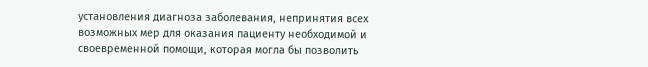установления диагноза заболевания, непринятия всех возможных мер для оказания пациенту необходимой и своевременной помощи, которая могла бы позволить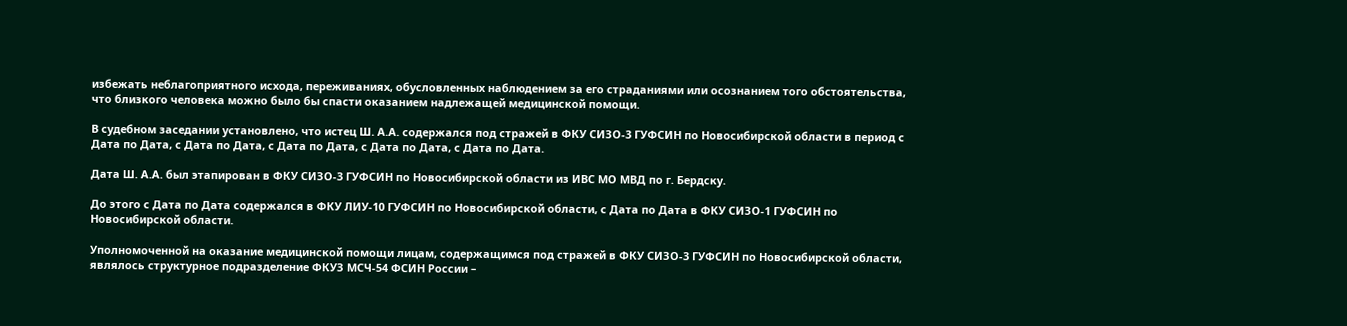избежать неблагоприятного исхода, переживаниях, обусловленных наблюдением за его страданиями или осознанием того обстоятельства, что близкого человека можно было бы спасти оказанием надлежащей медицинской помощи.

В судебном заседании установлено, что истец Ш. А.А. содержался под стражей в ФКУ СИЗО-3 ГУФСИН по Новосибирской области в период с Дата по Дата, с Дата по Дата, с Дата по Дата, с Дата по Дата, с Дата по Дата.

Дата Ш. А.А. был этапирован в ФКУ СИЗО-3 ГУФСИН по Новосибирской области из ИВС МО МВД по г. Бердску.

До этого с Дата по Дата содержался в ФКУ ЛИУ-10 ГУФСИН по Новосибирской области, с Дата по Дата в ФКУ СИЗО-1 ГУФСИН по Новосибирской области.

Уполномоченной на оказание медицинской помощи лицам, содержащимся под стражей в ФКУ СИЗО-3 ГУФСИН по Новосибирской области, являлось структурное подразделение ФКУЗ МСЧ-54 ФСИН России –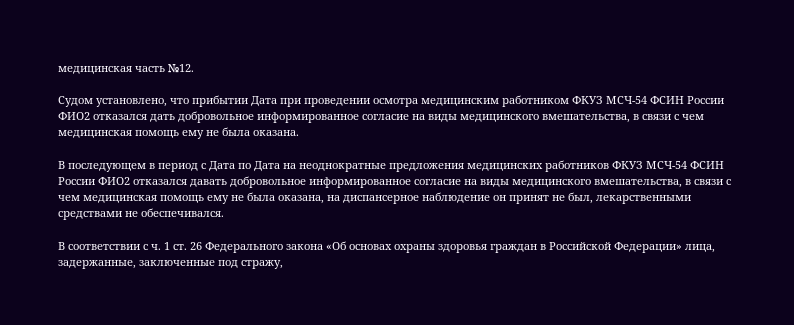медицинская часть №12.

Судом установлено, что прибытии Дата при проведении осмотра медицинским работником ФКУЗ МСЧ-54 ФСИН России ФИО2 отказался дать добровольное информированное согласие на виды медицинского вмешательства, в связи с чем медицинская помощь ему не была оказана.

В последующем в период с Дата по Дата на неоднократные предложения медицинских работников ФКУЗ МСЧ-54 ФСИН России ФИО2 отказался давать добровольное информированное согласие на виды медицинского вмешательства, в связи с чем медицинская помощь ему не была оказана, на диспансерное наблюдение он принят не был, лекарственными средствами не обеспечивался.

В соответствии с ч. 1 ст. 26 Федерального закона «Об основах охраны здоровья граждан в Российской Федерации» лица, задержанные, заключенные под стражу,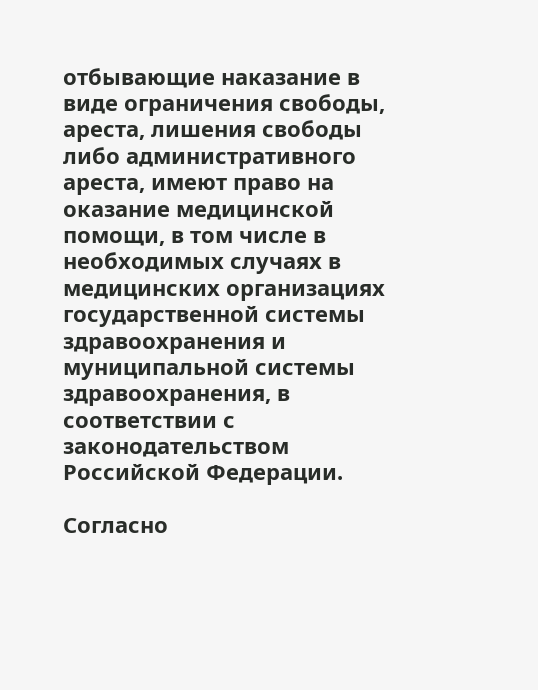отбывающие наказание в виде ограничения свободы, ареста, лишения свободы либо административного ареста, имеют право на оказание медицинской помощи, в том числе в необходимых случаях в медицинских организациях государственной системы здравоохранения и муниципальной системы здравоохранения, в соответствии с законодательством Российской Федерации.

Согласно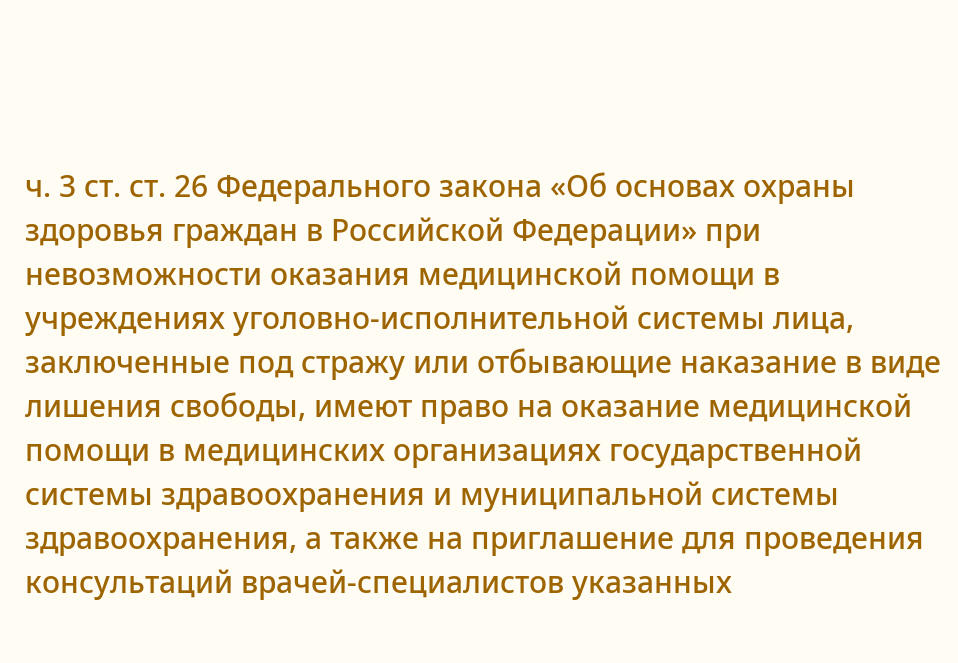ч. 3 ст. ст. 26 Федерального закона «Об основах охраны здоровья граждан в Российской Федерации» при невозможности оказания медицинской помощи в учреждениях уголовно-исполнительной системы лица, заключенные под стражу или отбывающие наказание в виде лишения свободы, имеют право на оказание медицинской помощи в медицинских организациях государственной системы здравоохранения и муниципальной системы здравоохранения, а также на приглашение для проведения консультаций врачей-специалистов указанных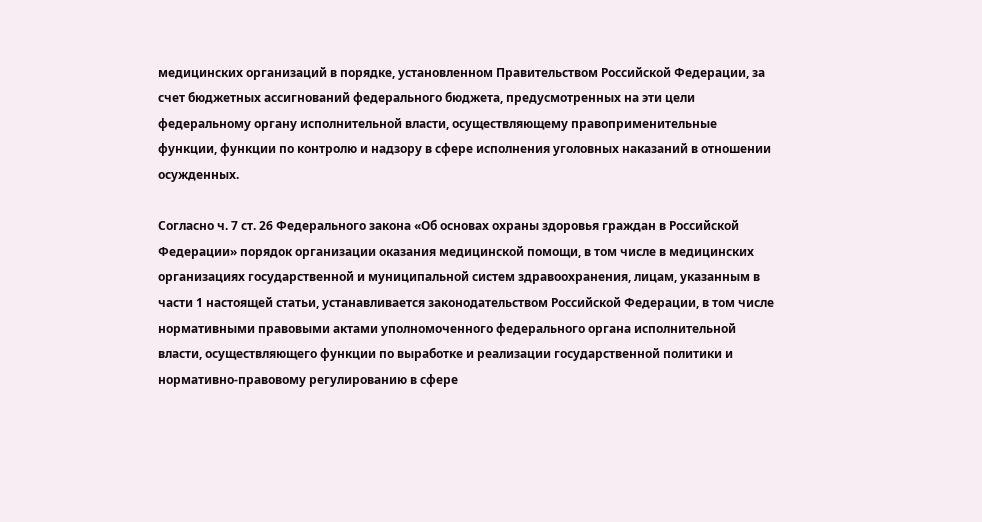медицинских организаций в порядке, установленном Правительством Российской Федерации, за счет бюджетных ассигнований федерального бюджета, предусмотренных на эти цели федеральному органу исполнительной власти, осуществляющему правоприменительные функции, функции по контролю и надзору в сфере исполнения уголовных наказаний в отношении осужденных.

Согласно ч. 7 ст. 26 Федерального закона «Об основах охраны здоровья граждан в Российской Федерации» порядок организации оказания медицинской помощи, в том числе в медицинских организациях государственной и муниципальной систем здравоохранения, лицам, указанным в части 1 настоящей статьи, устанавливается законодательством Российской Федерации, в том числе нормативными правовыми актами уполномоченного федерального органа исполнительной власти, осуществляющего функции по выработке и реализации государственной политики и нормативно-правовому регулированию в сфере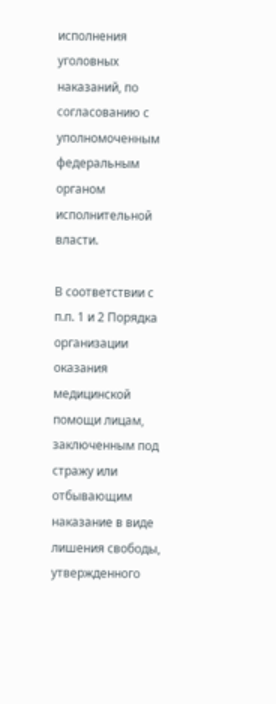исполнения уголовных наказаний, по согласованию с уполномоченным федеральным органом исполнительной власти.

В соответствии с п.п. 1 и 2 Порядка организации оказания медицинской помощи лицам, заключенным под стражу или отбывающим наказание в виде лишения свободы, утвержденного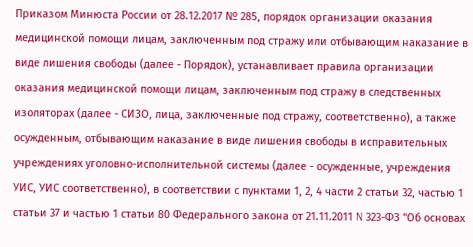Приказом Минюста России от 28.12.2017 № 285, порядок организации оказания медицинской помощи лицам, заключенным под стражу или отбывающим наказание в виде лишения свободы (далее - Порядок), устанавливает правила организации оказания медицинской помощи лицам, заключенным под стражу в следственных изоляторах (далее - СИЗО, лица, заключенные под стражу, соответственно), а также осужденным, отбывающим наказание в виде лишения свободы в исправительных учреждениях уголовно-исполнительной системы (далее - осужденные, учреждения УИС, УИС соответственно), в соответствии с пунктами 1, 2, 4 части 2 статьи 32, частью 1 статьи 37 и частью 1 статьи 80 Федерального закона от 21.11.2011 N 323-ФЗ "Об основах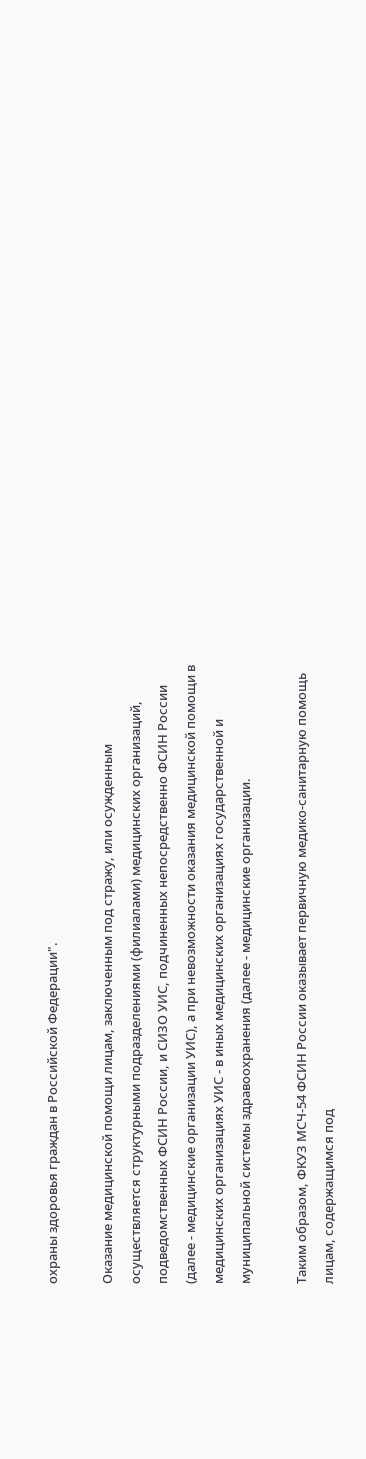охраны здоровья граждан в Российской Федерации".

Оказание медицинской помощи лицам, заключенным под стражу, или осужденным осуществляется структурными подразделениями (филиалами) медицинских организаций, подведомственных ФСИН России, и СИЗО УИС, подчиненных непосредственно ФСИН России (далее - медицинские организации УИС), а при невозможности оказания медицинской помощи в медицинских организациях УИС - в иных медицинских организациях государственной и муниципальной системы здравоохранения (далее - медицинские организации.

Таким образом, ФКУЗ МСЧ-54 ФСИН России оказывает первичную медико-санитарную помощь лицам, содержащимся под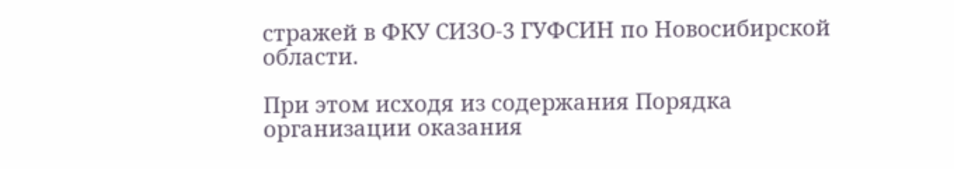стражей в ФКУ СИЗО-3 ГУФСИН по Новосибирской области.

При этом исходя из содержания Порядка организации оказания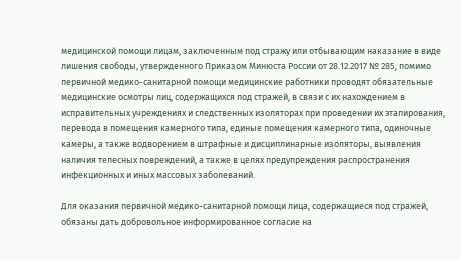медицинской помощи лицам, заключенным под стражу или отбывающим наказание в виде лишения свободы, утвержденного Приказом Минюста России от 28.12.2017 № 285, помимо первичной медико-санитарной помощи медицинские работники проводят обязательные медицинские осмотры лиц, содержащихся под стражей, в связи с их нахождением в исправительных учреждениях и следственных изоляторах при проведении их этапирования, перевода в помещения камерного типа, единые помещения камерного типа, одиночные камеры, а также водворением в штрафные и дисциплинарные изоляторы, выявления наличия телесных повреждений, а также в целях предупреждения распространения инфекционных и иных массовых заболеваний.

Для оказания первичной медико-санитарной помощи лица, содержащиеся под стражей, обязаны дать добровольное информированное согласие на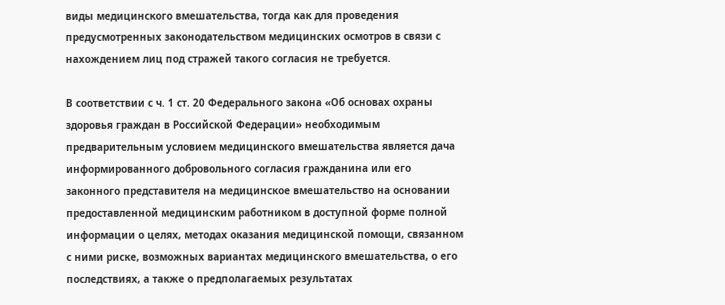виды медицинского вмешательства, тогда как для проведения предусмотренных законодательством медицинских осмотров в связи с нахождением лиц под стражей такого согласия не требуется.

В соответствии с ч. 1 ст. 20 Федерального закона «Об основах охраны здоровья граждан в Российской Федерации» необходимым предварительным условием медицинского вмешательства является дача информированного добровольного согласия гражданина или его законного представителя на медицинское вмешательство на основании предоставленной медицинским работником в доступной форме полной информации о целях, методах оказания медицинской помощи, связанном с ними риске, возможных вариантах медицинского вмешательства, о его последствиях, а также о предполагаемых результатах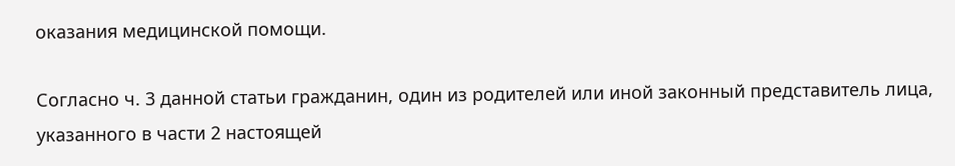оказания медицинской помощи.

Согласно ч. 3 данной статьи гражданин, один из родителей или иной законный представитель лица, указанного в части 2 настоящей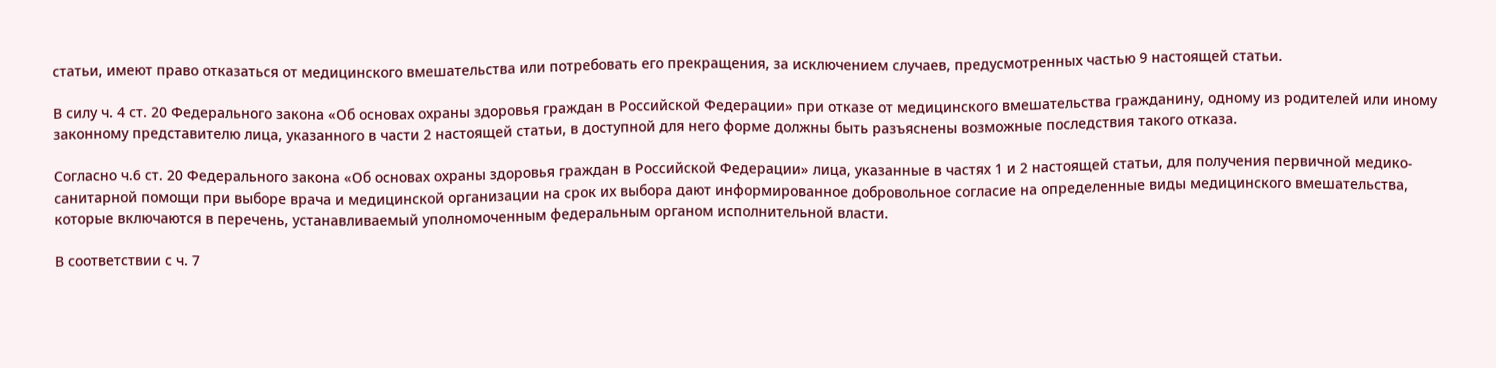статьи, имеют право отказаться от медицинского вмешательства или потребовать его прекращения, за исключением случаев, предусмотренных частью 9 настоящей статьи.

В силу ч. 4 ст. 20 Федерального закона «Об основах охраны здоровья граждан в Российской Федерации» при отказе от медицинского вмешательства гражданину, одному из родителей или иному законному представителю лица, указанного в части 2 настоящей статьи, в доступной для него форме должны быть разъяснены возможные последствия такого отказа.

Согласно ч.6 ст. 20 Федерального закона «Об основах охраны здоровья граждан в Российской Федерации» лица, указанные в частях 1 и 2 настоящей статьи, для получения первичной медико-санитарной помощи при выборе врача и медицинской организации на срок их выбора дают информированное добровольное согласие на определенные виды медицинского вмешательства, которые включаются в перечень, устанавливаемый уполномоченным федеральным органом исполнительной власти.

В соответствии с ч. 7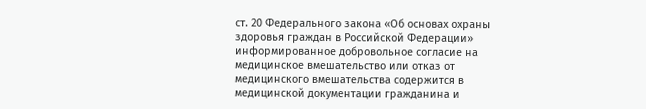ст. 20 Федерального закона «Об основах охраны здоровья граждан в Российской Федерации» информированное добровольное согласие на медицинское вмешательство или отказ от медицинского вмешательства содержится в медицинской документации гражданина и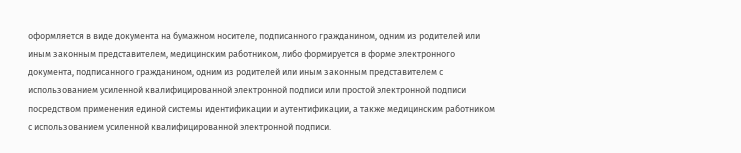оформляется в виде документа на бумажном носителе, подписанного гражданином, одним из родителей или иным законным представителем, медицинским работником, либо формируется в форме электронного документа, подписанного гражданином, одним из родителей или иным законным представителем с использованием усиленной квалифицированной электронной подписи или простой электронной подписи посредством применения единой системы идентификации и аутентификации, а также медицинским работником с использованием усиленной квалифицированной электронной подписи.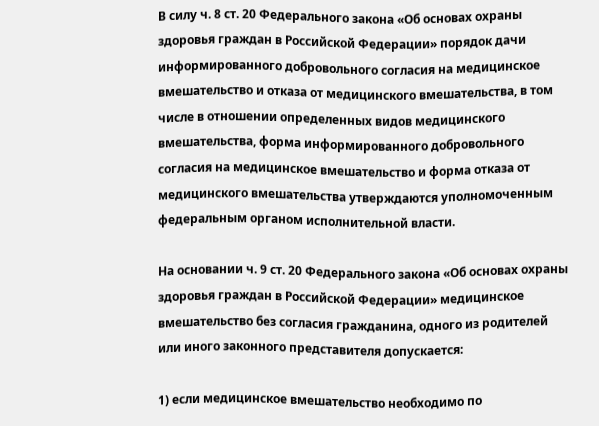В силу ч. 8 ст. 20 Федерального закона «Об основах охраны здоровья граждан в Российской Федерации» порядок дачи информированного добровольного согласия на медицинское вмешательство и отказа от медицинского вмешательства, в том числе в отношении определенных видов медицинского вмешательства, форма информированного добровольного согласия на медицинское вмешательство и форма отказа от медицинского вмешательства утверждаются уполномоченным федеральным органом исполнительной власти.

На основании ч. 9 ст. 20 Федерального закона «Об основах охраны здоровья граждан в Российской Федерации» медицинское вмешательство без согласия гражданина, одного из родителей или иного законного представителя допускается:

1) если медицинское вмешательство необходимо по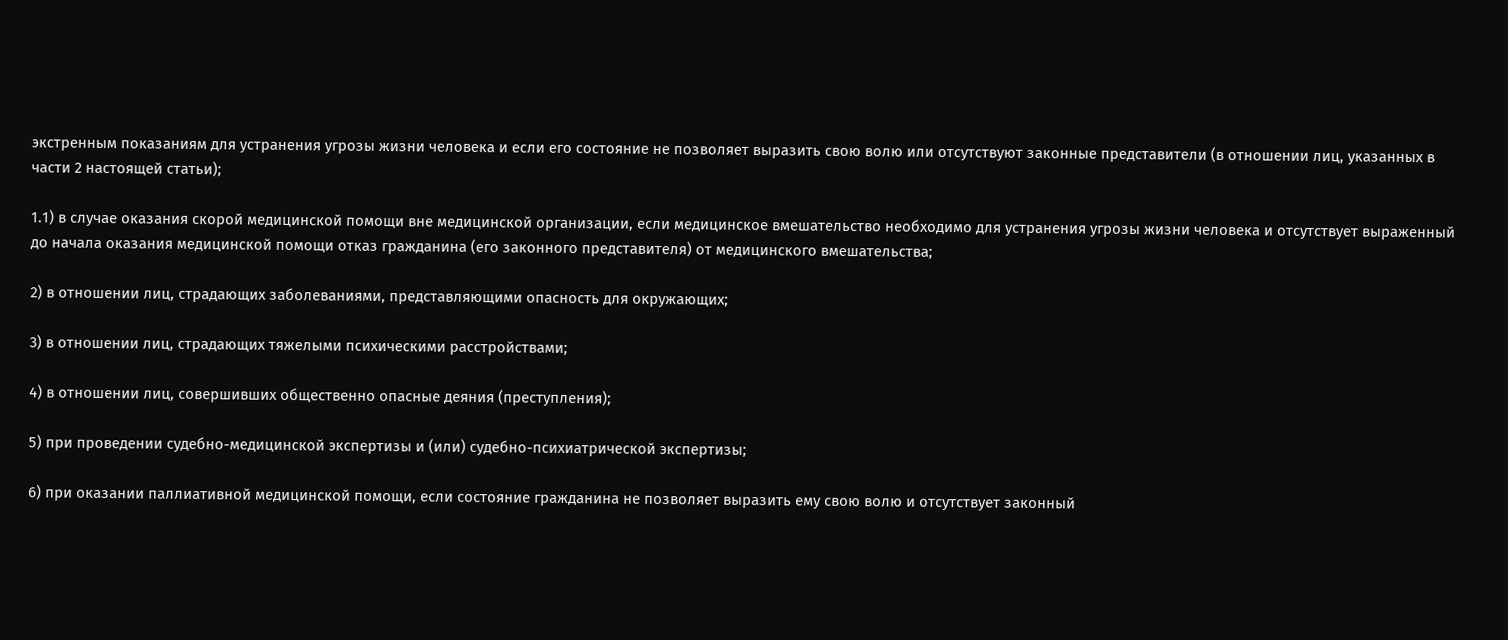экстренным показаниям для устранения угрозы жизни человека и если его состояние не позволяет выразить свою волю или отсутствуют законные представители (в отношении лиц, указанных в части 2 настоящей статьи);

1.1) в случае оказания скорой медицинской помощи вне медицинской организации, если медицинское вмешательство необходимо для устранения угрозы жизни человека и отсутствует выраженный до начала оказания медицинской помощи отказ гражданина (его законного представителя) от медицинского вмешательства;

2) в отношении лиц, страдающих заболеваниями, представляющими опасность для окружающих;

3) в отношении лиц, страдающих тяжелыми психическими расстройствами;

4) в отношении лиц, совершивших общественно опасные деяния (преступления);

5) при проведении судебно-медицинской экспертизы и (или) судебно-психиатрической экспертизы;

6) при оказании паллиативной медицинской помощи, если состояние гражданина не позволяет выразить ему свою волю и отсутствует законный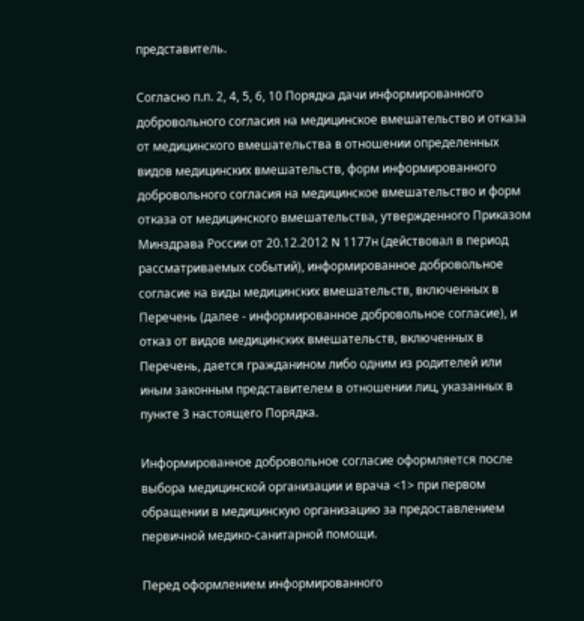представитель.

Согласно п.п. 2, 4, 5, 6, 10 Порядка дачи информированного добровольного согласия на медицинское вмешательство и отказа от медицинского вмешательства в отношении определенных видов медицинских вмешательств, форм информированного добровольного согласия на медицинское вмешательство и форм отказа от медицинского вмешательства, утвержденного Приказом Минздрава России от 20.12.2012 N 1177н (действовал в период рассматриваемых событий), информированное добровольное согласие на виды медицинских вмешательств, включенных в Перечень (далее - информированное добровольное согласие), и отказ от видов медицинских вмешательств, включенных в Перечень, дается гражданином либо одним из родителей или иным законным представителем в отношении лиц, указанных в пункте 3 настоящего Порядка.

Информированное добровольное согласие оформляется после выбора медицинской организации и врача <1> при первом обращении в медицинскую организацию за предоставлением первичной медико-санитарной помощи.

Перед оформлением информированного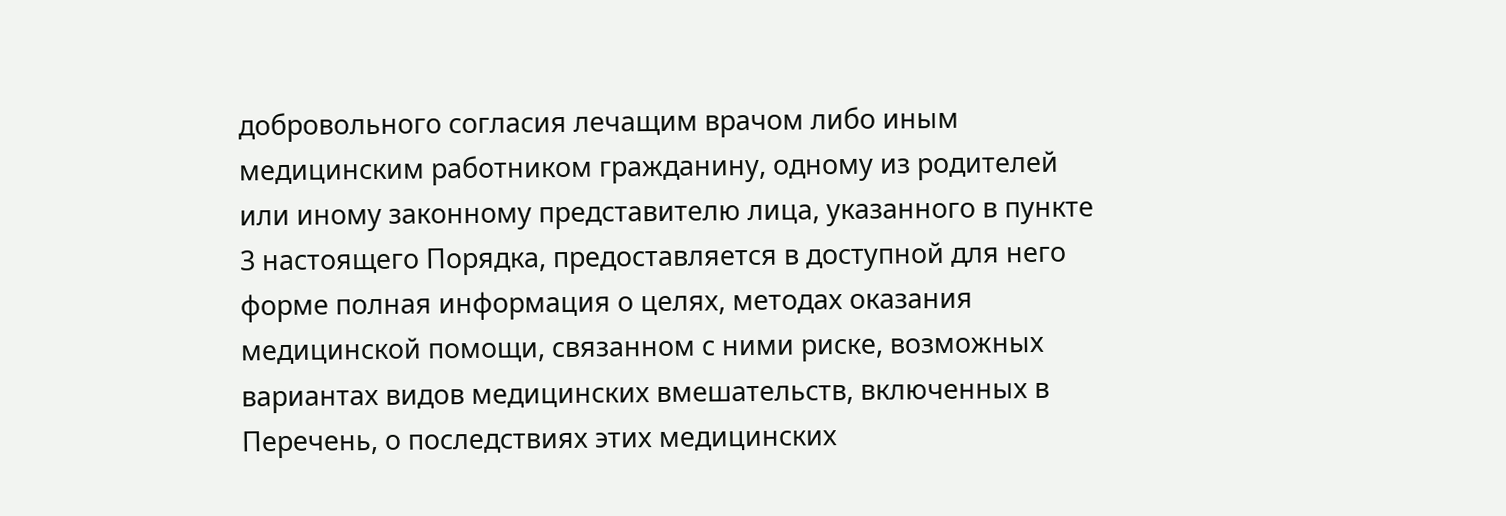добровольного согласия лечащим врачом либо иным медицинским работником гражданину, одному из родителей или иному законному представителю лица, указанного в пункте 3 настоящего Порядка, предоставляется в доступной для него форме полная информация о целях, методах оказания медицинской помощи, связанном с ними риске, возможных вариантах видов медицинских вмешательств, включенных в Перечень, о последствиях этих медицинских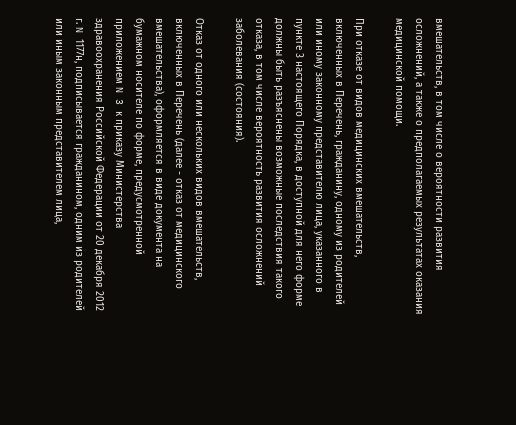вмешательств, в том числе о вероятности развития осложнений, а также о предполагаемых результатах оказания медицинской помощи.

При отказе от видов медицинских вмешательств, включенных в Перечень, гражданину, одному из родителей или иному законному представителю лица, указанного в пункте 3 настоящего Порядка, в доступной для него форме должны быть разъяснены возможные последствия такого отказа, в том числе вероятность развития осложнений заболевания (состояния).

Отказ от одного или нескольких видов вмешательств, включенных в Перечень (далее - отказ от медицинского вмешательства), оформляется в виде документа на бумажном носителе по форме, предусмотренной приложением N 3 к приказу Министерства здравоохранения Российской Федерации от 20 декабря 2012 г. N 1177н, подписывается гражданином, одним из родителей или иным законным представителем лица,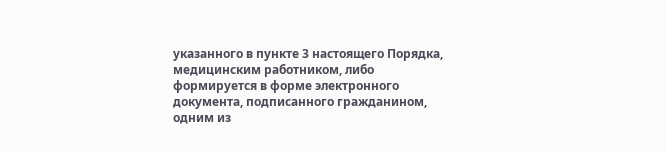указанного в пункте 3 настоящего Порядка, медицинским работником, либо формируется в форме электронного документа, подписанного гражданином, одним из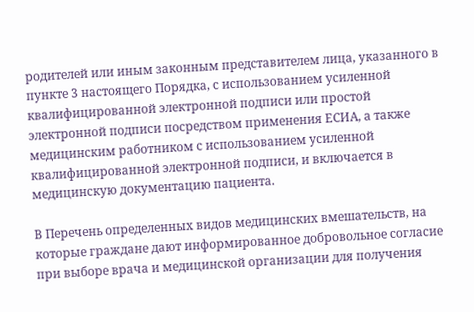родителей или иным законным представителем лица, указанного в пункте 3 настоящего Порядка, с использованием усиленной квалифицированной электронной подписи или простой электронной подписи посредством применения ЕСИА, а также медицинским работником с использованием усиленной квалифицированной электронной подписи, и включается в медицинскую документацию пациента.

В Перечень определенных видов медицинских вмешательств, на которые граждане дают информированное добровольное согласие при выборе врача и медицинской организации для получения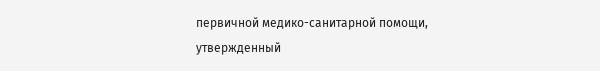первичной медико-санитарной помощи, утвержденный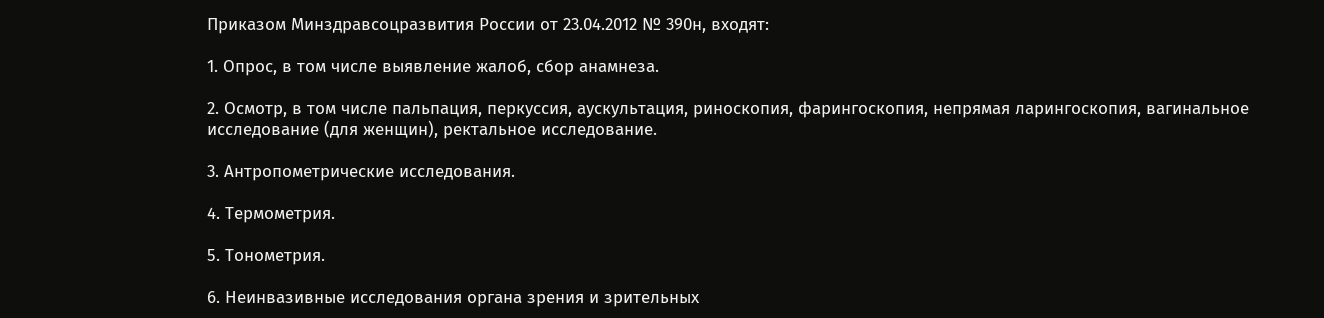Приказом Минздравсоцразвития России от 23.04.2012 № 390н, входят:

1. Опрос, в том числе выявление жалоб, сбор анамнеза.

2. Осмотр, в том числе пальпация, перкуссия, аускультация, риноскопия, фарингоскопия, непрямая ларингоскопия, вагинальное исследование (для женщин), ректальное исследование.

3. Антропометрические исследования.

4. Термометрия.

5. Тонометрия.

6. Неинвазивные исследования органа зрения и зрительных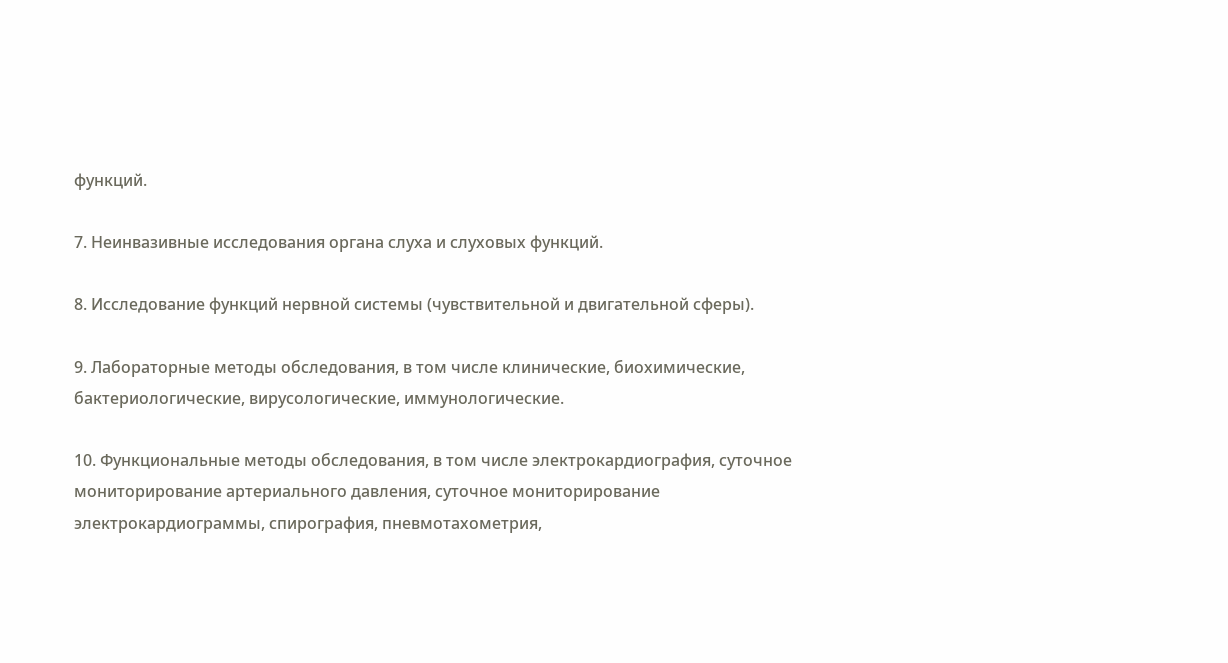функций.

7. Неинвазивные исследования органа слуха и слуховых функций.

8. Исследование функций нервной системы (чувствительной и двигательной сферы).

9. Лабораторные методы обследования, в том числе клинические, биохимические, бактериологические, вирусологические, иммунологические.

10. Функциональные методы обследования, в том числе электрокардиография, суточное мониторирование артериального давления, суточное мониторирование электрокардиограммы, спирография, пневмотахометрия,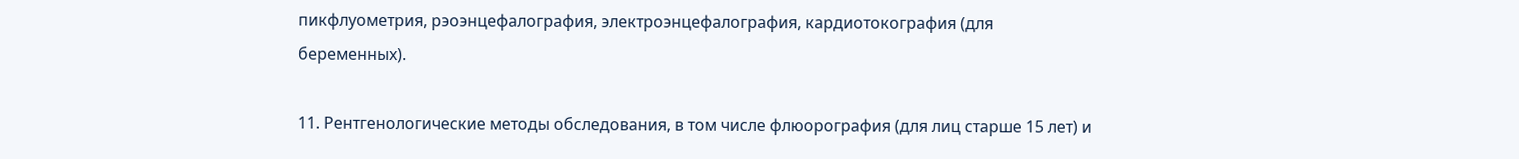пикфлуометрия, рэоэнцефалография, электроэнцефалография, кардиотокография (для беременных).

11. Рентгенологические методы обследования, в том числе флюорография (для лиц старше 15 лет) и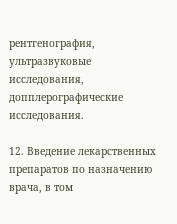рентгенография, ультразвуковые исследования, допплерографические исследования.

12. Введение лекарственных препаратов по назначению врача, в том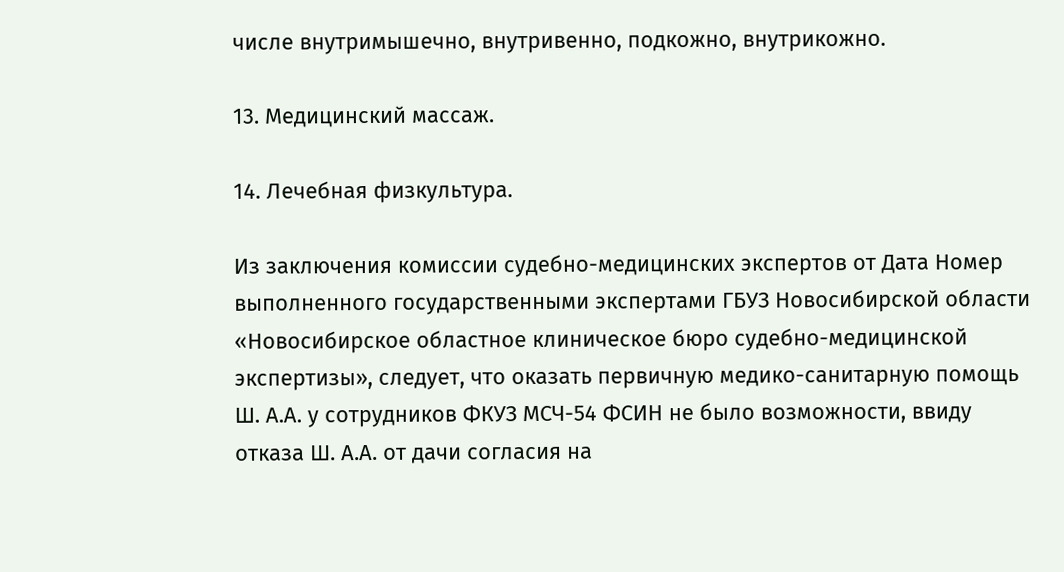числе внутримышечно, внутривенно, подкожно, внутрикожно.

13. Медицинский массаж.

14. Лечебная физкультура.

Из заключения комиссии судебно-медицинских экспертов от Дата Номер выполненного государственными экспертами ГБУЗ Новосибирской области «Новосибирское областное клиническое бюро судебно-медицинской экспертизы», следует, что оказать первичную медико-санитарную помощь Ш. А.А. у сотрудников ФКУЗ МСЧ-54 ФСИН не было возможности, ввиду отказа Ш. А.А. от дачи согласия на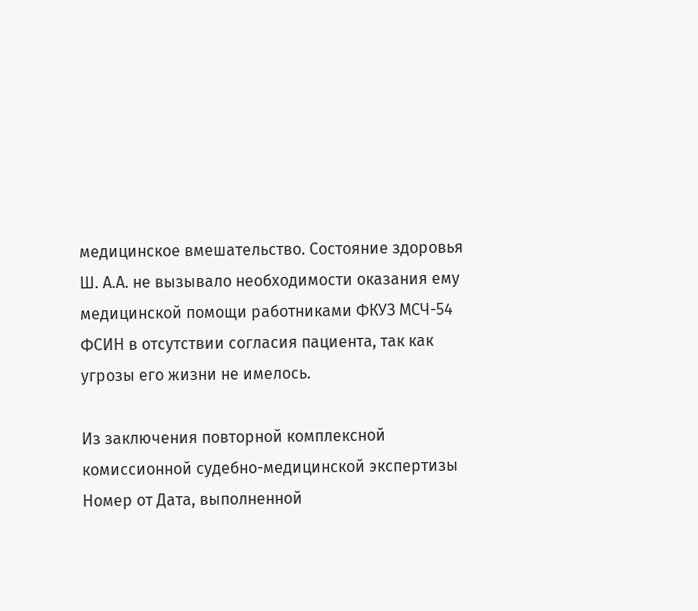медицинское вмешательство. Состояние здоровья Ш. А.А. не вызывало необходимости оказания ему медицинской помощи работниками ФКУЗ МСЧ-54 ФСИН в отсутствии согласия пациента, так как угрозы его жизни не имелось.

Из заключения повторной комплексной комиссионной судебно-медицинской экспертизы Номер от Дата, выполненной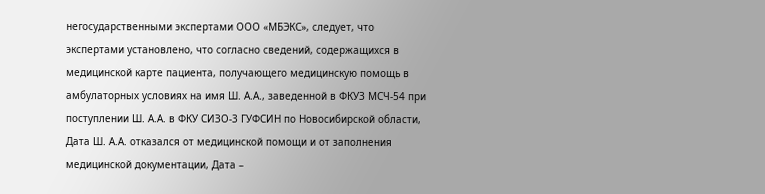негосударственными экспертами ООО «МБЭКС», следует, что экспертами установлено, что согласно сведений, содержащихся в медицинской карте пациента, получающего медицинскую помощь в амбулаторных условиях на имя Ш. А.А., заведенной в ФКУЗ МСЧ-54 при поступлении Ш. А.А. в ФКУ СИЗО-3 ГУФСИН по Новосибирской области, Дата Ш. А.А. отказался от медицинской помощи и от заполнения медицинской документации, Дата –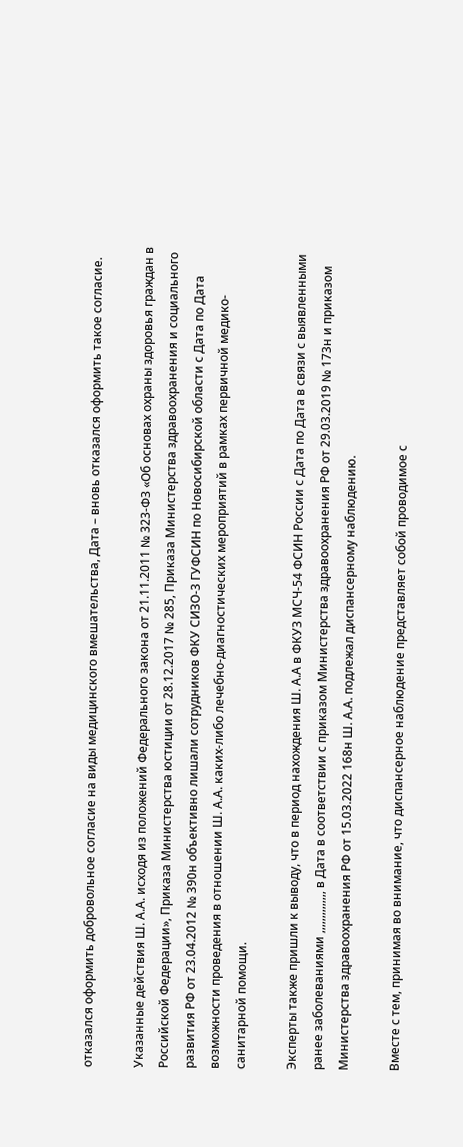отказался оформить добровольное согласие на виды медицинского вмешательства, Дата – вновь отказался оформить такое согласие.

Указанные действия Ш. А.А. исходя из положений Федерального закона от 21.11.2011 № 323-ФЗ «Об основах охраны здоровья граждан в Российской Федерации», Приказа Министерства юстиции от 28.12.2017 № 285, Приказа Министерства здравоохранения и социального развития РФ от 23.04.2012 № 390н объективно лишали сотрудников ФКУ СИЗО-3 ГУФСИН по Новосибирской области с Дата по Дата возможности проведения в отношении Ш. А.А. каких-либо лечебно-диагностических мероприятий в рамках первичной медико-санитарной помощи.

Эксперты также пришли к выводу, что в период нахождения Ш. А.А в ФКУЗ МСЧ-54 ФСИН России с Дата по Дата в связи с выявленными ранее заболеваниями ,,,,,,,,,,,,,, в Дата в соответствии с приказом Министерства здравоохранения РФ от 29.03.2019 № 173н и приказом Министерства здравоохранения РФ от 15.03.2022 168н Ш. А.А. подлежал диспансерному наблюдению.

Вместе с тем, принимая во внимание, что диспансерное наблюдение представляет собой проводимое с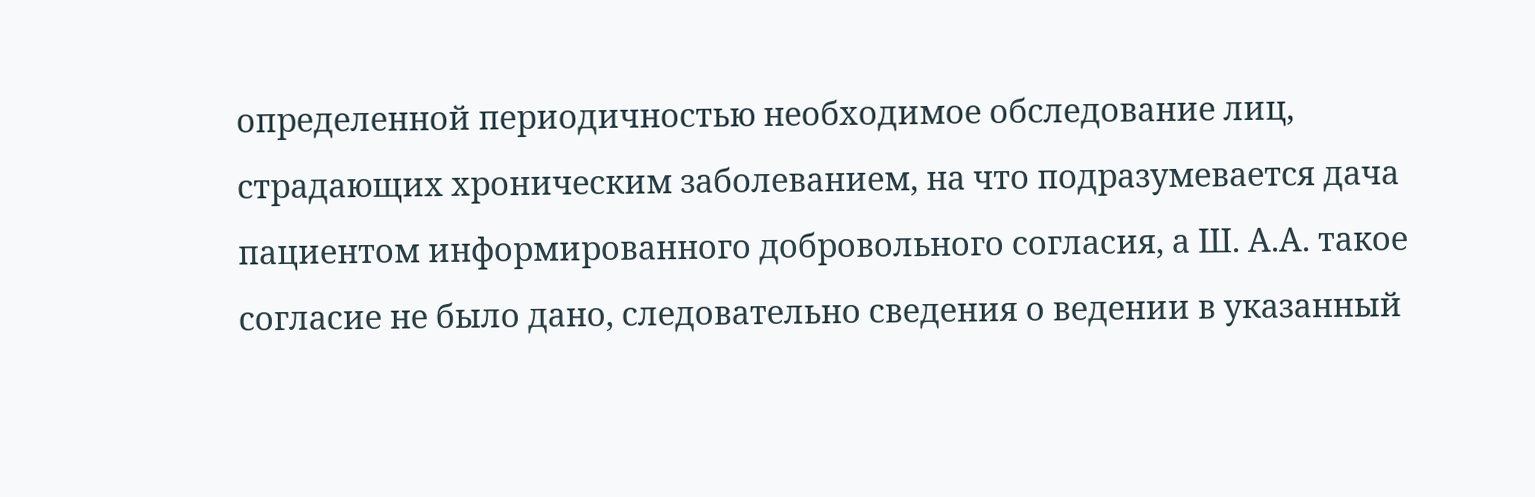определенной периодичностью необходимое обследование лиц, страдающих хроническим заболеванием, на что подразумевается дача пациентом информированного добровольного согласия, а Ш. А.А. такое согласие не было дано, следовательно сведения о ведении в указанный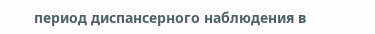период диспансерного наблюдения в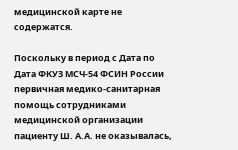медицинской карте не содержатся.

Поскольку в период с Дата по Дата ФКУЗ МСЧ-54 ФСИН России первичная медико-санитарная помощь сотрудниками медицинской организации пациенту Ш. А.А. не оказывалась,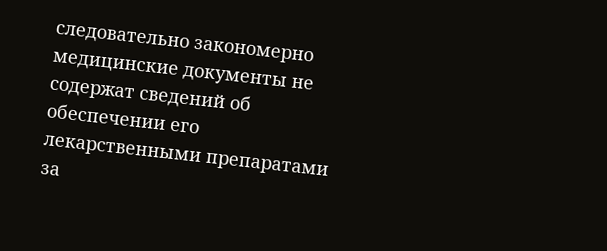следовательно закономерно медицинские документы не содержат сведений об обеспечении его лекарственными препаратами за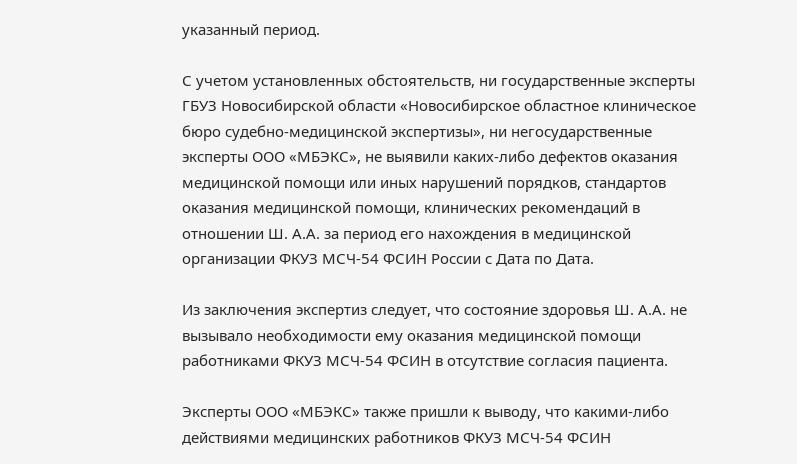указанный период.

С учетом установленных обстоятельств, ни государственные эксперты ГБУЗ Новосибирской области «Новосибирское областное клиническое бюро судебно-медицинской экспертизы», ни негосударственные эксперты ООО «МБЭКС», не выявили каких-либо дефектов оказания медицинской помощи или иных нарушений порядков, стандартов оказания медицинской помощи, клинических рекомендаций в отношении Ш. А.А. за период его нахождения в медицинской организации ФКУЗ МСЧ-54 ФСИН России с Дата по Дата.

Из заключения экспертиз следует, что состояние здоровья Ш. А.А. не вызывало необходимости ему оказания медицинской помощи работниками ФКУЗ МСЧ-54 ФСИН в отсутствие согласия пациента.

Эксперты ООО «МБЭКС» также пришли к выводу, что какими-либо действиями медицинских работников ФКУЗ МСЧ-54 ФСИН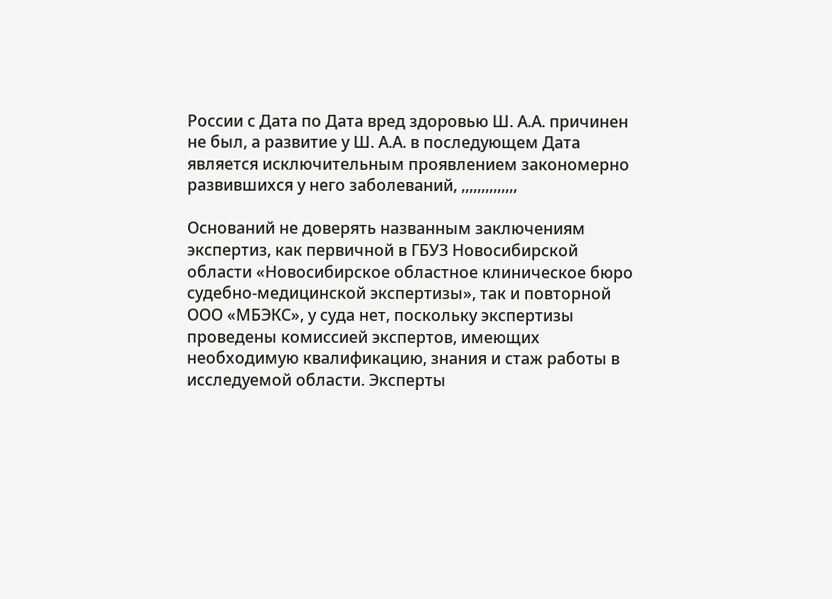России с Дата по Дата вред здоровью Ш. А.А. причинен не был, а развитие у Ш. А.А. в последующем Дата является исключительным проявлением закономерно развившихся у него заболеваний, ,,,,,,,,,,,,,,

Оснований не доверять названным заключениям экспертиз, как первичной в ГБУЗ Новосибирской области «Новосибирское областное клиническое бюро судебно-медицинской экспертизы», так и повторной ООО «МБЭКС», у суда нет, поскольку экспертизы проведены комиссией экспертов, имеющих необходимую квалификацию, знания и стаж работы в исследуемой области. Эксперты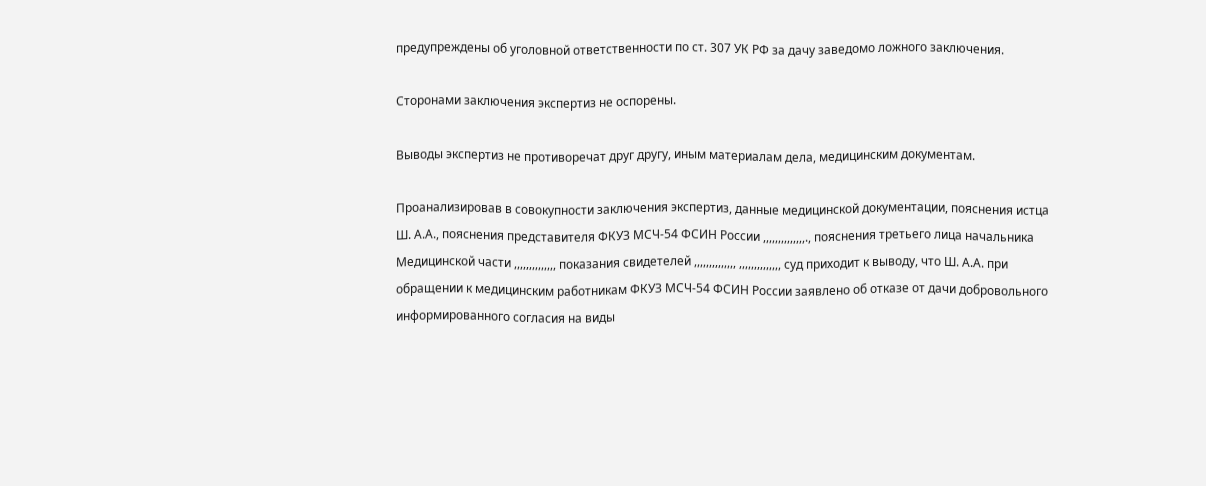предупреждены об уголовной ответственности по ст. 307 УК РФ за дачу заведомо ложного заключения.

Сторонами заключения экспертиз не оспорены.

Выводы экспертиз не противоречат друг другу, иным материалам дела, медицинским документам.

Проанализировав в совокупности заключения экспертиз, данные медицинской документации, пояснения истца Ш. А.А., пояснения представителя ФКУЗ МСЧ-54 ФСИН России ,,,,,,,,,,,,,,., пояснения третьего лица начальника Медицинской части ,,,,,,,,,,,,,, показания свидетелей ,,,,,,,,,,,,,, ,,,,,,,,,,,,,, суд приходит к выводу, что Ш. А.А. при обращении к медицинским работникам ФКУЗ МСЧ-54 ФСИН России заявлено об отказе от дачи добровольного информированного согласия на виды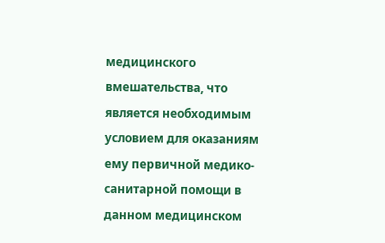медицинского вмешательства, что является необходимым условием для оказаниям ему первичной медико-санитарной помощи в данном медицинском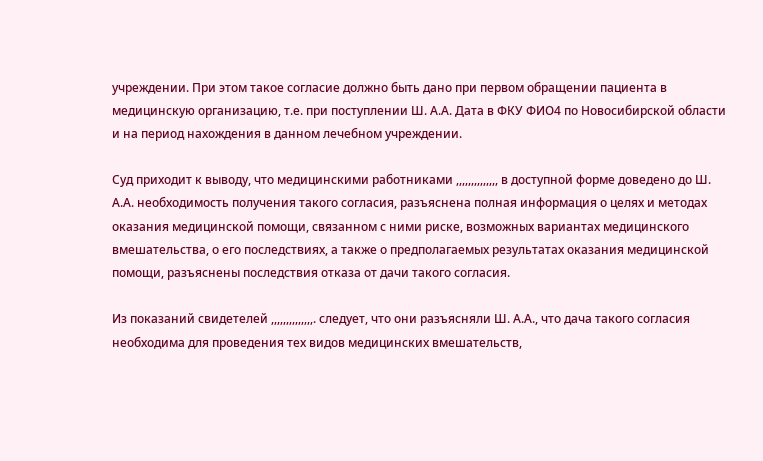учреждении. При этом такое согласие должно быть дано при первом обращении пациента в медицинскую организацию, т.е. при поступлении Ш. А.А. Дата в ФКУ ФИО4 по Новосибирской области и на период нахождения в данном лечебном учреждении.

Суд приходит к выводу, что медицинскими работниками ,,,,,,,,,,,,,, в доступной форме доведено до Ш. А.А. необходимость получения такого согласия, разъяснена полная информация о целях и методах оказания медицинской помощи, связанном с ними риске, возможных вариантах медицинского вмешательства, о его последствиях, а также о предполагаемых результатах оказания медицинской помощи, разъяснены последствия отказа от дачи такого согласия.

Из показаний свидетелей ,,,,,,,,,,,,,,. следует, что они разъясняли Ш. А.А., что дача такого согласия необходима для проведения тех видов медицинских вмешательств,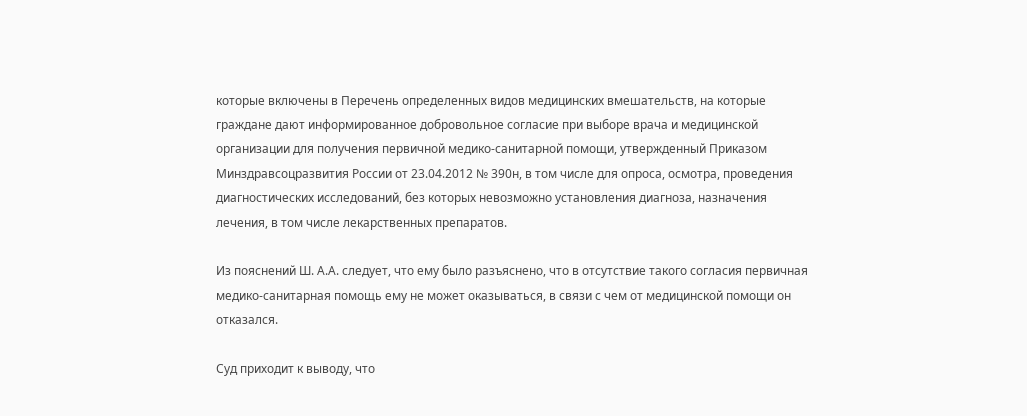которые включены в Перечень определенных видов медицинских вмешательств, на которые граждане дают информированное добровольное согласие при выборе врача и медицинской организации для получения первичной медико-санитарной помощи, утвержденный Приказом Минздравсоцразвития России от 23.04.2012 № 390н, в том числе для опроса, осмотра, проведения диагностических исследований, без которых невозможно установления диагноза, назначения лечения, в том числе лекарственных препаратов.

Из пояснений Ш. А.А. следует, что ему было разъяснено, что в отсутствие такого согласия первичная медико-санитарная помощь ему не может оказываться, в связи с чем от медицинской помощи он отказался.

Суд приходит к выводу, что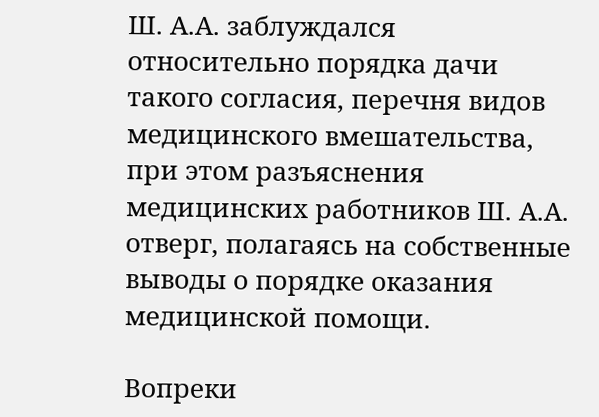Ш. А.А. заблуждался относительно порядка дачи такого согласия, перечня видов медицинского вмешательства, при этом разъяснения медицинских работников Ш. А.А. отверг, полагаясь на собственные выводы о порядке оказания медицинской помощи.

Вопреки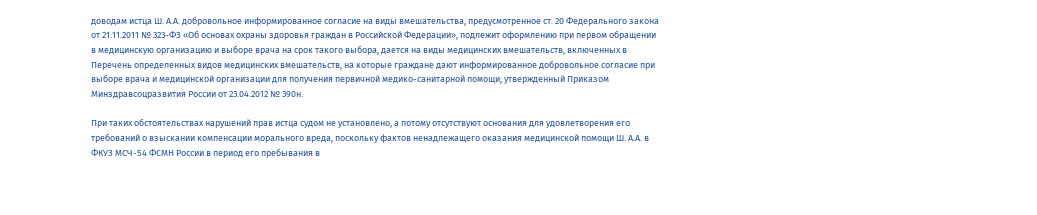доводам истца Ш. А.А. добровольное информированное согласие на виды вмешательства, предусмотренное ст. 20 Федерального закона от 21.11.2011 № 323-ФЗ «Об основах охраны здоровья граждан в Российской Федерации», подлежит оформлению при первом обращении в медицинскую организацию и выборе врача на срок такого выбора, дается на виды медицинских вмешательств, включенных в Перечень определенных видов медицинских вмешательств, на которые граждане дают информированное добровольное согласие при выборе врача и медицинской организации для получения первичной медико-санитарной помощи, утвержденный Приказом Минздравсоцразвития России от 23.04.2012 № 390н.

При таких обстоятельствах нарушений прав истца судом не установлено, а потому отсутствуют основания для удовлетворения его требований о взыскании компенсации морального вреда, поскольку фактов ненадлежащего оказания медицинской помощи Ш. А.А. в ФКУЗ МСЧ-54 ФСМН России в период его пребывания в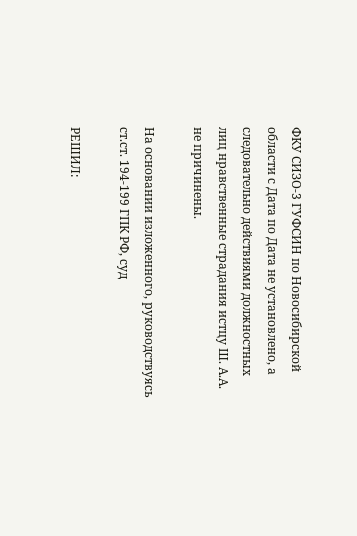ФКУ СИЗО-3 ГУФСИН по Новосибирской области с Дата по Дата не установлено, а следовательно действиями должностных лиц нравственные страдания истцу Ш. А.А. не причинены.

На основании изложенного, руководствуясь ст.ст. 194-199 ГПК РФ, суд

РЕШИЛ: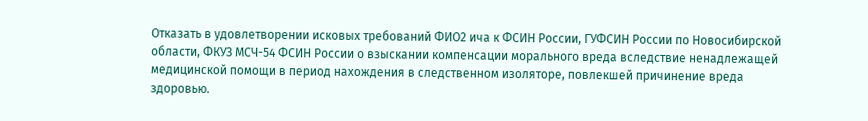Отказать в удовлетворении исковых требований ФИО2 ича к ФСИН России, ГУФСИН России по Новосибирской области, ФКУЗ МСЧ-54 ФСИН России о взыскании компенсации морального вреда вследствие ненадлежащей медицинской помощи в период нахождения в следственном изоляторе, повлекшей причинение вреда здоровью.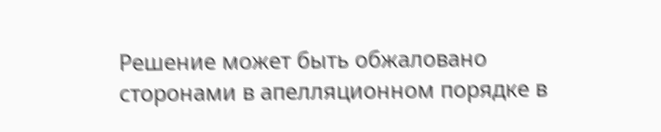Решение может быть обжаловано сторонами в апелляционном порядке в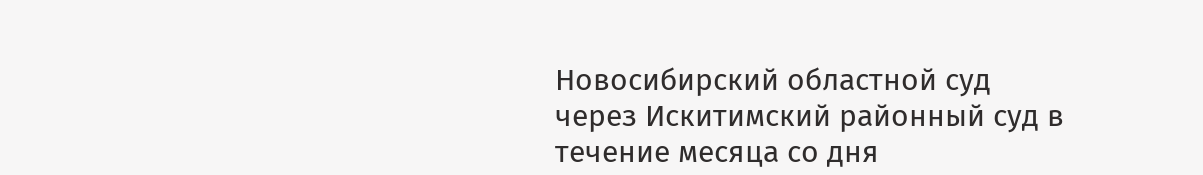Новосибирский областной суд через Искитимский районный суд в течение месяца со дня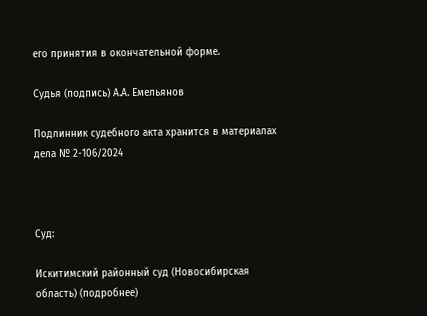его принятия в окончательной форме.

Судья (подпись) А.А. Емельянов

Подлинник судебного акта хранится в материалах дела № 2-106/2024



Суд:

Искитимский районный суд (Новосибирская область) (подробнее)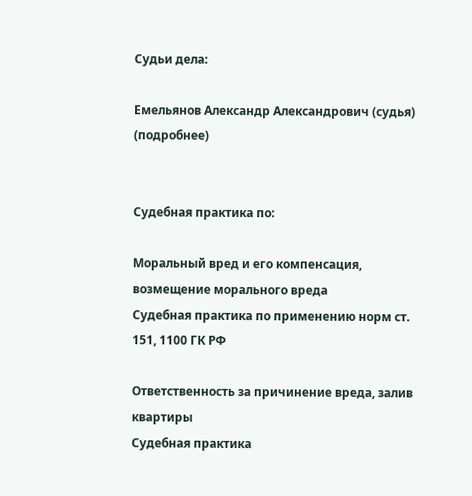Судьи дела:

Емельянов Александр Александрович (судья) (подробнее)


Судебная практика по:

Моральный вред и его компенсация, возмещение морального вреда
Судебная практика по применению норм ст. 151, 1100 ГК РФ

Ответственность за причинение вреда, залив квартиры
Судебная практика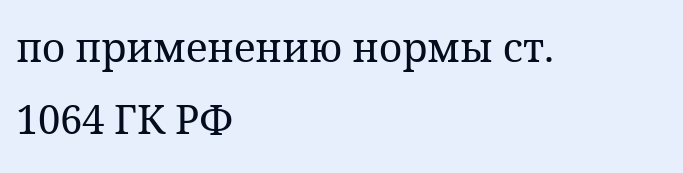по применению нормы ст. 1064 ГК РФ